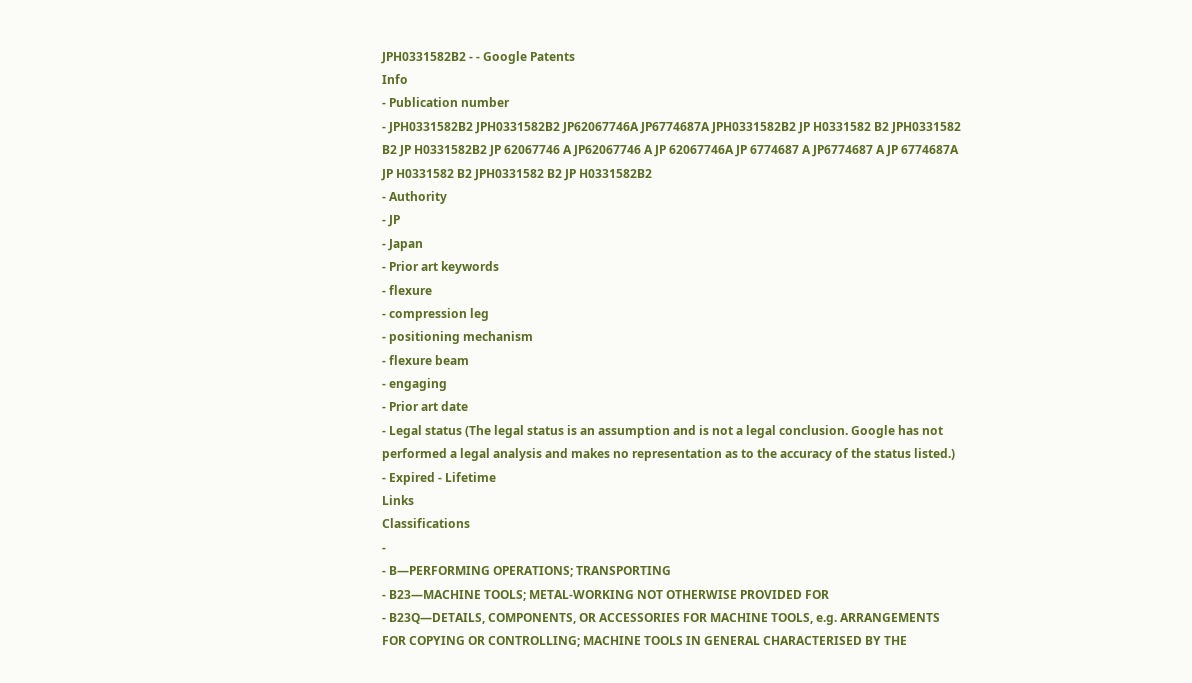JPH0331582B2 - - Google Patents
Info
- Publication number
- JPH0331582B2 JPH0331582B2 JP62067746A JP6774687A JPH0331582B2 JP H0331582 B2 JPH0331582 B2 JP H0331582B2 JP 62067746 A JP62067746 A JP 62067746A JP 6774687 A JP6774687 A JP 6774687A JP H0331582 B2 JPH0331582 B2 JP H0331582B2
- Authority
- JP
- Japan
- Prior art keywords
- flexure
- compression leg
- positioning mechanism
- flexure beam
- engaging
- Prior art date
- Legal status (The legal status is an assumption and is not a legal conclusion. Google has not performed a legal analysis and makes no representation as to the accuracy of the status listed.)
- Expired - Lifetime
Links
Classifications
-
- B—PERFORMING OPERATIONS; TRANSPORTING
- B23—MACHINE TOOLS; METAL-WORKING NOT OTHERWISE PROVIDED FOR
- B23Q—DETAILS, COMPONENTS, OR ACCESSORIES FOR MACHINE TOOLS, e.g. ARRANGEMENTS FOR COPYING OR CONTROLLING; MACHINE TOOLS IN GENERAL CHARACTERISED BY THE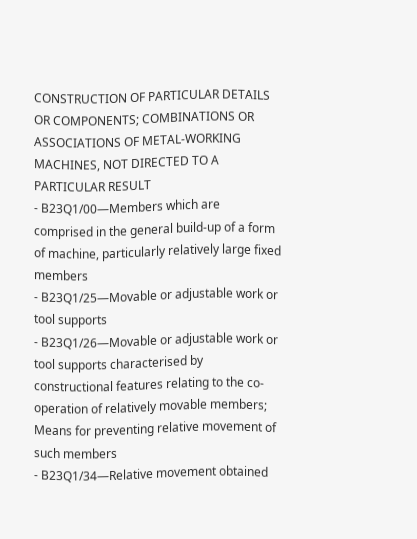CONSTRUCTION OF PARTICULAR DETAILS OR COMPONENTS; COMBINATIONS OR ASSOCIATIONS OF METAL-WORKING MACHINES, NOT DIRECTED TO A PARTICULAR RESULT
- B23Q1/00—Members which are comprised in the general build-up of a form of machine, particularly relatively large fixed members
- B23Q1/25—Movable or adjustable work or tool supports
- B23Q1/26—Movable or adjustable work or tool supports characterised by constructional features relating to the co-operation of relatively movable members; Means for preventing relative movement of such members
- B23Q1/34—Relative movement obtained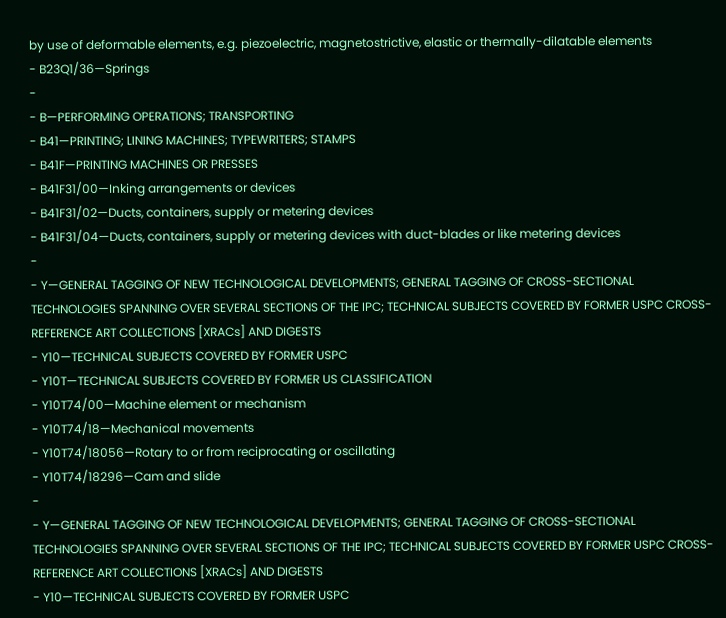by use of deformable elements, e.g. piezoelectric, magnetostrictive, elastic or thermally-dilatable elements
- B23Q1/36—Springs
-
- B—PERFORMING OPERATIONS; TRANSPORTING
- B41—PRINTING; LINING MACHINES; TYPEWRITERS; STAMPS
- B41F—PRINTING MACHINES OR PRESSES
- B41F31/00—Inking arrangements or devices
- B41F31/02—Ducts, containers, supply or metering devices
- B41F31/04—Ducts, containers, supply or metering devices with duct-blades or like metering devices
-
- Y—GENERAL TAGGING OF NEW TECHNOLOGICAL DEVELOPMENTS; GENERAL TAGGING OF CROSS-SECTIONAL TECHNOLOGIES SPANNING OVER SEVERAL SECTIONS OF THE IPC; TECHNICAL SUBJECTS COVERED BY FORMER USPC CROSS-REFERENCE ART COLLECTIONS [XRACs] AND DIGESTS
- Y10—TECHNICAL SUBJECTS COVERED BY FORMER USPC
- Y10T—TECHNICAL SUBJECTS COVERED BY FORMER US CLASSIFICATION
- Y10T74/00—Machine element or mechanism
- Y10T74/18—Mechanical movements
- Y10T74/18056—Rotary to or from reciprocating or oscillating
- Y10T74/18296—Cam and slide
-
- Y—GENERAL TAGGING OF NEW TECHNOLOGICAL DEVELOPMENTS; GENERAL TAGGING OF CROSS-SECTIONAL TECHNOLOGIES SPANNING OVER SEVERAL SECTIONS OF THE IPC; TECHNICAL SUBJECTS COVERED BY FORMER USPC CROSS-REFERENCE ART COLLECTIONS [XRACs] AND DIGESTS
- Y10—TECHNICAL SUBJECTS COVERED BY FORMER USPC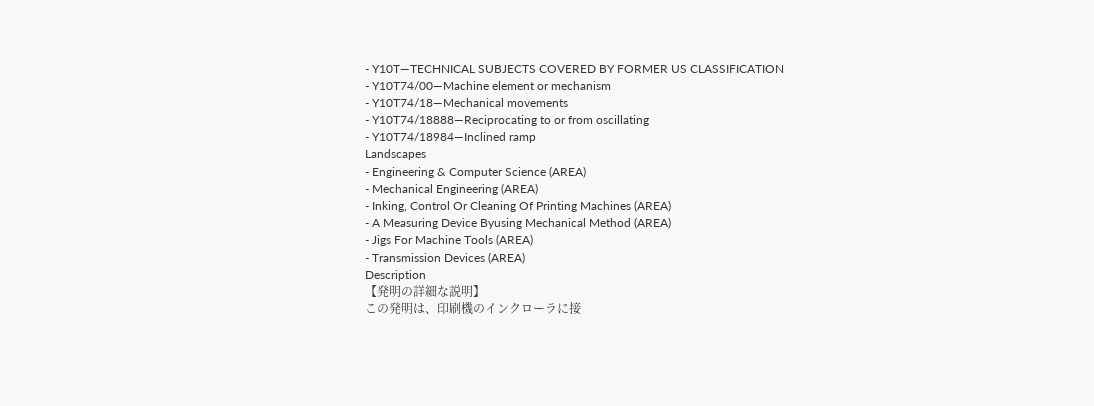- Y10T—TECHNICAL SUBJECTS COVERED BY FORMER US CLASSIFICATION
- Y10T74/00—Machine element or mechanism
- Y10T74/18—Mechanical movements
- Y10T74/18888—Reciprocating to or from oscillating
- Y10T74/18984—Inclined ramp
Landscapes
- Engineering & Computer Science (AREA)
- Mechanical Engineering (AREA)
- Inking, Control Or Cleaning Of Printing Machines (AREA)
- A Measuring Device Byusing Mechanical Method (AREA)
- Jigs For Machine Tools (AREA)
- Transmission Devices (AREA)
Description
【発明の詳細な説明】
この発明は、印刷機のインクローラに接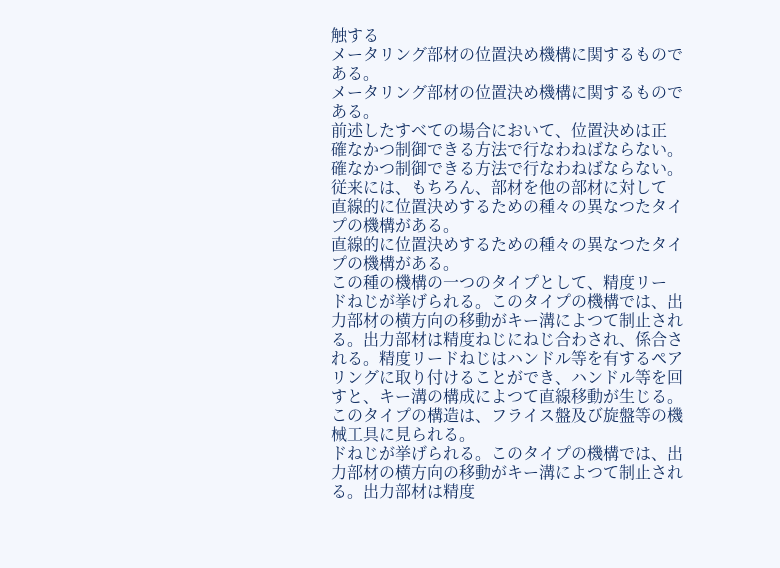触する
メータリング部材の位置決め機構に関するもので
ある。
メータリング部材の位置決め機構に関するもので
ある。
前述したすべての場合において、位置決めは正
確なかつ制御できる方法で行なわねばならない。
確なかつ制御できる方法で行なわねばならない。
従来には、もちろん、部材を他の部材に対して
直線的に位置決めするための種々の異なつたタイ
プの機構がある。
直線的に位置決めするための種々の異なつたタイ
プの機構がある。
この種の機構の一つのタイプとして、精度リー
ドねじが挙げられる。このタイプの機構では、出
力部材の横方向の移動がキー溝によつて制止され
る。出力部材は精度ねじにねじ合わされ、係合さ
れる。精度リードねじはハンドル等を有するペア
リングに取り付けることができ、ハンドル等を回
すと、キー溝の構成によつて直線移動が生じる。
このタイプの構造は、フライス盤及び旋盤等の機
械工具に見られる。
ドねじが挙げられる。このタイプの機構では、出
力部材の横方向の移動がキー溝によつて制止され
る。出力部材は精度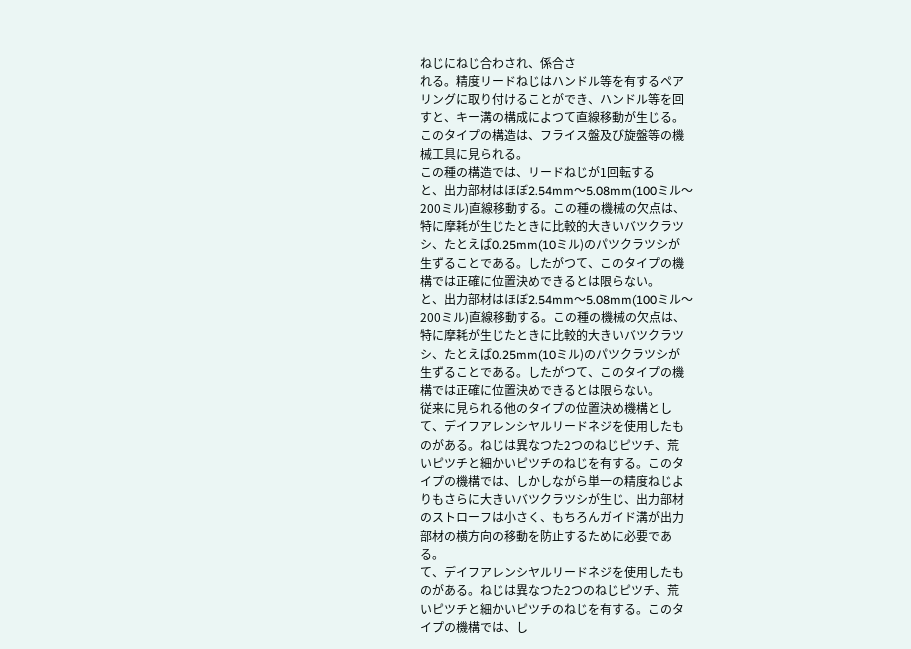ねじにねじ合わされ、係合さ
れる。精度リードねじはハンドル等を有するペア
リングに取り付けることができ、ハンドル等を回
すと、キー溝の構成によつて直線移動が生じる。
このタイプの構造は、フライス盤及び旋盤等の機
械工具に見られる。
この種の構造では、リードねじが1回転する
と、出力部材はほぼ2.54mm〜5.08mm(100ミル〜
200ミル)直線移動する。この種の機械の欠点は、
特に摩耗が生じたときに比較的大きいバツクラツ
シ、たとえば0.25mm(10ミル)のパツクラツシが
生ずることである。したがつて、このタイプの機
構では正確に位置決めできるとは限らない。
と、出力部材はほぼ2.54mm〜5.08mm(100ミル〜
200ミル)直線移動する。この種の機械の欠点は、
特に摩耗が生じたときに比較的大きいバツクラツ
シ、たとえば0.25mm(10ミル)のパツクラツシが
生ずることである。したがつて、このタイプの機
構では正確に位置決めできるとは限らない。
従来に見られる他のタイプの位置決め機構とし
て、デイフアレンシヤルリードネジを使用したも
のがある。ねじは異なつた2つのねじピツチ、荒
いピツチと細かいピツチのねじを有する。このタ
イプの機構では、しかしながら単一の精度ねじよ
りもさらに大きいバツクラツシが生じ、出力部材
のストローフは小さく、もちろんガイド溝が出力
部材の横方向の移動を防止するために必要であ
る。
て、デイフアレンシヤルリードネジを使用したも
のがある。ねじは異なつた2つのねじピツチ、荒
いピツチと細かいピツチのねじを有する。このタ
イプの機構では、し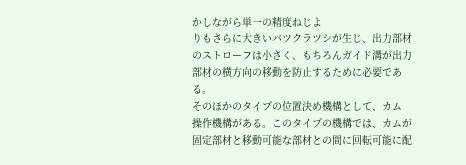かしながら単一の精度ねじよ
りもさらに大きいバツクラツシが生じ、出力部材
のストローフは小さく、もちろんガイド溝が出力
部材の横方向の移動を防止するために必要であ
る。
そのほかのタイプの位置決め機構として、カム
操作機構がある。このタイプの機構では、カムが
固定部材と移動可能な部材との間に回転可能に配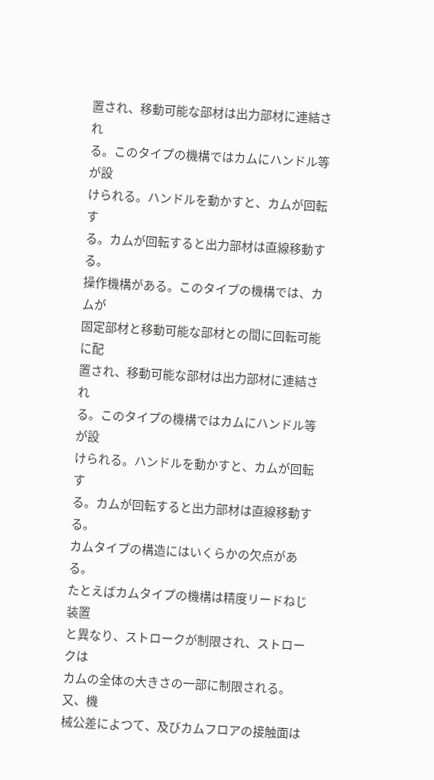置され、移動可能な部材は出力部材に連結され
る。このタイプの機構ではカムにハンドル等が設
けられる。ハンドルを動かすと、カムが回転す
る。カムが回転すると出力部材は直線移動する。
操作機構がある。このタイプの機構では、カムが
固定部材と移動可能な部材との間に回転可能に配
置され、移動可能な部材は出力部材に連結され
る。このタイプの機構ではカムにハンドル等が設
けられる。ハンドルを動かすと、カムが回転す
る。カムが回転すると出力部材は直線移動する。
カムタイプの構造にはいくらかの欠点がある。
たとえばカムタイプの機構は精度リードねじ装置
と異なり、ストロークが制限され、ストロークは
カムの全体の大きさの一部に制限される。又、機
械公差によつて、及びカムフロアの接触面は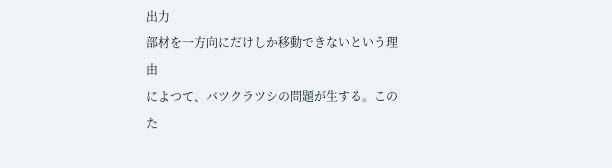出力
部材を一方向にだけしか移動できないという理由
によつて、バツクラツシの問題が生する。このた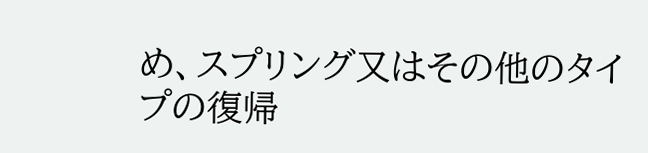め、スプリング又はその他のタイプの復帰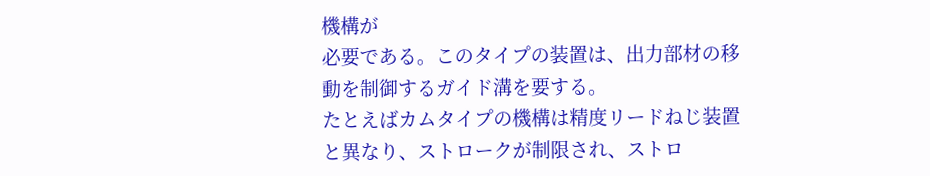機構が
必要である。このタイプの装置は、出力部材の移
動を制御するガイド溝を要する。
たとえばカムタイプの機構は精度リードねじ装置
と異なり、ストロークが制限され、ストロ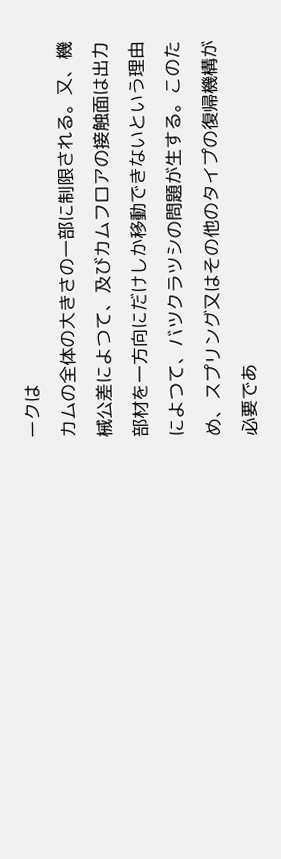ークは
カムの全体の大きさの一部に制限される。又、機
械公差によつて、及びカムフロアの接触面は出力
部材を一方向にだけしか移動できないという理由
によつて、バツクラツシの問題が生する。このた
め、スプリング又はその他のタイプの復帰機構が
必要であ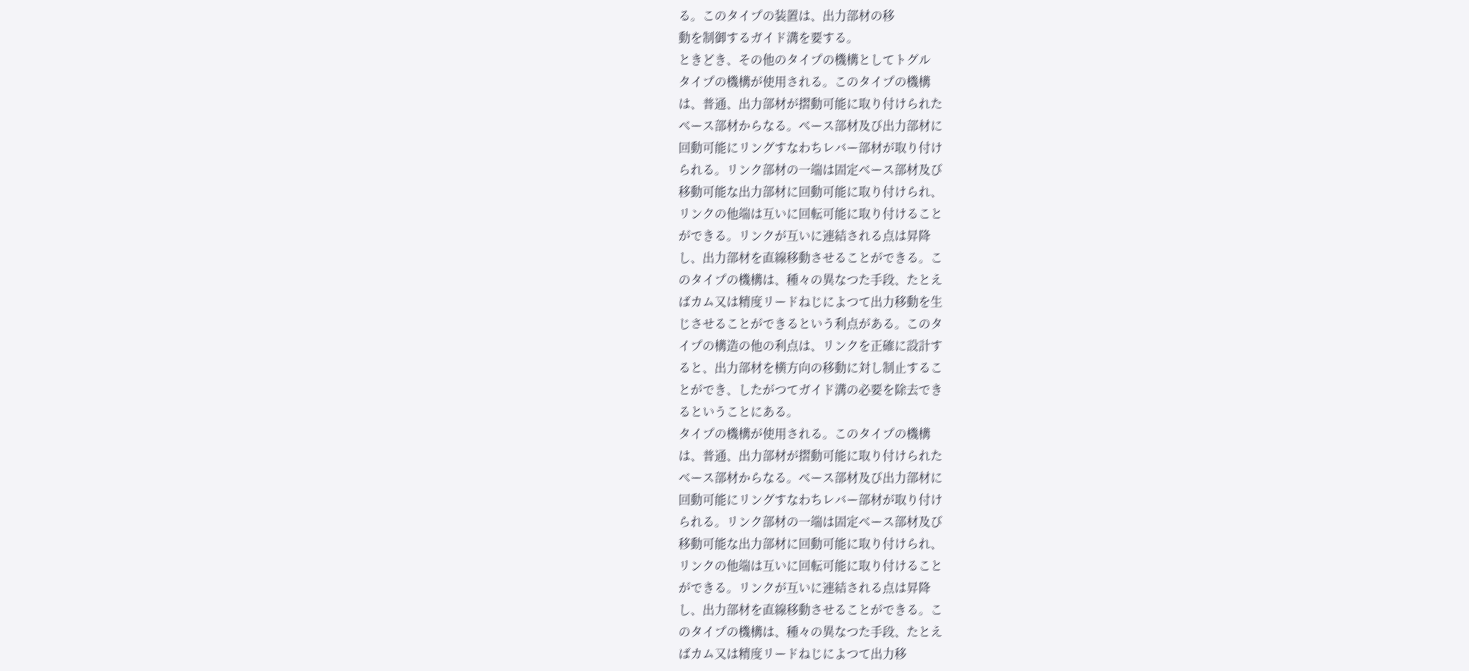る。このタイプの装置は、出力部材の移
動を制御するガイド溝を要する。
ときどき、その他のタイプの機構としてトグル
タイプの機構が使用される。このタイプの機構
は、普通、出力部材が摺動可能に取り付けられた
ベース部材からなる。ベース部材及び出力部材に
回動可能にリングすなわちレバー部材が取り付け
られる。リンク部材の一端は固定ベース部材及び
移動可能な出力部材に回動可能に取り付けられ、
リンクの他端は互いに回転可能に取り付けること
ができる。リンクが互いに連結される点は昇降
し、出力部材を直線移動させることができる。こ
のタイプの機構は、種々の異なつた手段、たとえ
ばカム又は精度リードねじによつて出力移動を生
じさせることができるという利点がある。このタ
イプの構造の他の利点は、リンクを正確に設計す
ると、出力部材を横方向の移動に対し制止するこ
とができ、したがつてガイド溝の必要を除去でき
るということにある。
タイプの機構が使用される。このタイプの機構
は、普通、出力部材が摺動可能に取り付けられた
ベース部材からなる。ベース部材及び出力部材に
回動可能にリングすなわちレバー部材が取り付け
られる。リンク部材の一端は固定ベース部材及び
移動可能な出力部材に回動可能に取り付けられ、
リンクの他端は互いに回転可能に取り付けること
ができる。リンクが互いに連結される点は昇降
し、出力部材を直線移動させることができる。こ
のタイプの機構は、種々の異なつた手段、たとえ
ばカム又は精度リードねじによつて出力移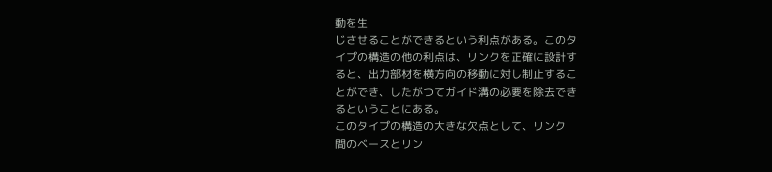動を生
じさせることができるという利点がある。このタ
イプの構造の他の利点は、リンクを正確に設計す
ると、出力部材を横方向の移動に対し制止するこ
とができ、したがつてガイド溝の必要を除去でき
るということにある。
このタイプの構造の大きな欠点として、リンク
間のベースとリン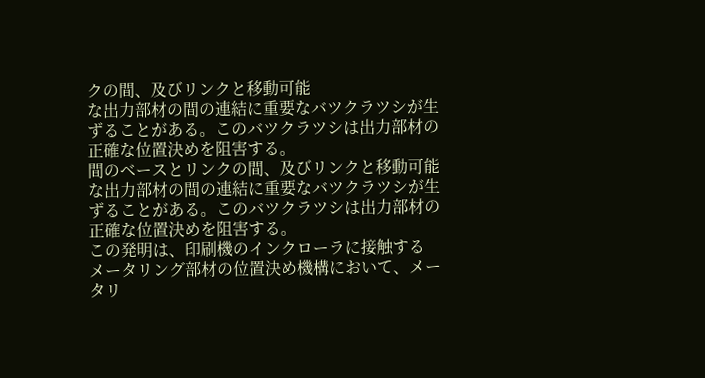クの間、及びリンクと移動可能
な出力部材の間の連結に重要なバツクラツシが生
ずることがある。このバツクラツシは出力部材の
正確な位置決めを阻害する。
間のベースとリンクの間、及びリンクと移動可能
な出力部材の間の連結に重要なバツクラツシが生
ずることがある。このバツクラツシは出力部材の
正確な位置決めを阻害する。
この発明は、印刷機のインクローラに接触する
メータリング部材の位置決め機構において、メー
タリ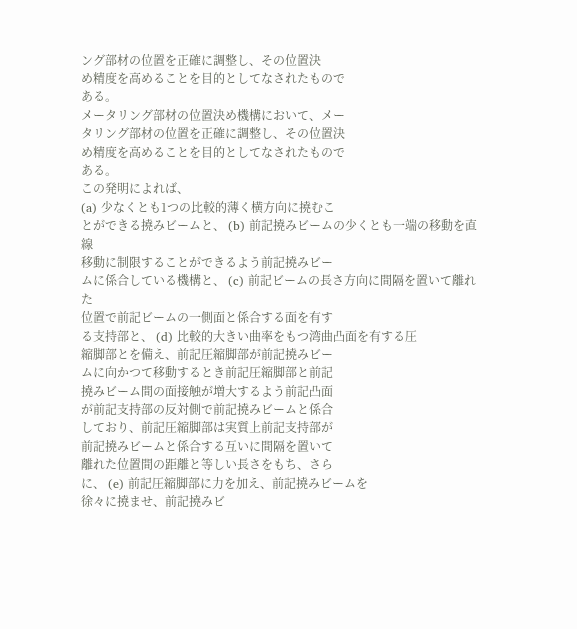ング部材の位置を正確に調整し、その位置決
め精度を高めることを目的としてなされたもので
ある。
メータリング部材の位置決め機構において、メー
タリング部材の位置を正確に調整し、その位置決
め精度を高めることを目的としてなされたもので
ある。
この発明によれば、
(a) 少なくとも1つの比較的薄く横方向に撓むこ
とができる撓みビームと、 (b) 前記撓みビームの少くとも一端の移動を直線
移動に制限することができるよう前記撓みビー
ムに係合している機構と、 (c) 前記ビームの長さ方向に間隔を置いて離れた
位置で前記ビームの一側面と係合する面を有す
る支持部と、 (d) 比較的大きい曲率をもつ湾曲凸面を有する圧
縮脚部とを備え、前記圧縮脚部が前記撓みビー
ムに向かつて移動するとき前記圧縮脚部と前記
撓みビーム間の面接触が増大するよう前記凸面
が前記支持部の反対側で前記撓みビームと係合
しており、前記圧縮脚部は実質上前記支持部が
前記撓みビームと係合する互いに間隔を置いて
離れた位置間の距離と等しい長さをもち、さら
に、 (e) 前記圧縮脚部に力を加え、前記撓みビームを
徐々に撓ませ、前記撓みビ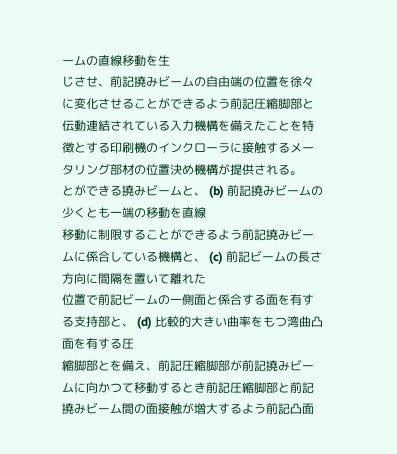ームの直線移動を生
じさせ、前記撓みビームの自由端の位置を徐々
に変化させることができるよう前記圧縮脚部と
伝動連結されている入力機構を備えたことを特
徴とする印刷機のインクローラに接触するメー
タリング部材の位置決め機構が提供される。
とができる撓みビームと、 (b) 前記撓みビームの少くとも一端の移動を直線
移動に制限することができるよう前記撓みビー
ムに係合している機構と、 (c) 前記ビームの長さ方向に間隔を置いて離れた
位置で前記ビームの一側面と係合する面を有す
る支持部と、 (d) 比較的大きい曲率をもつ湾曲凸面を有する圧
縮脚部とを備え、前記圧縮脚部が前記撓みビー
ムに向かつて移動するとき前記圧縮脚部と前記
撓みビーム間の面接触が増大するよう前記凸面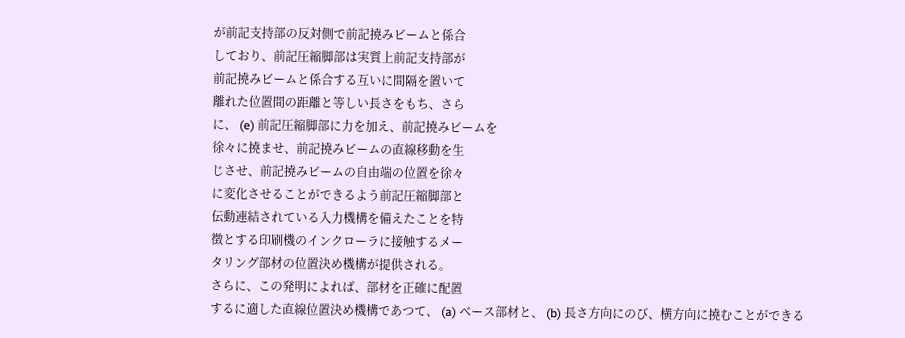が前記支持部の反対側で前記撓みビームと係合
しており、前記圧縮脚部は実質上前記支持部が
前記撓みビームと係合する互いに間隔を置いて
離れた位置間の距離と等しい長さをもち、さら
に、 (e) 前記圧縮脚部に力を加え、前記撓みビームを
徐々に撓ませ、前記撓みビームの直線移動を生
じさせ、前記撓みビームの自由端の位置を徐々
に変化させることができるよう前記圧縮脚部と
伝動連結されている入力機構を備えたことを特
徴とする印刷機のインクローラに接触するメー
タリング部材の位置決め機構が提供される。
さらに、この発明によれば、部材を正確に配置
するに適した直線位置決め機構であつて、 (a) ベース部材と、 (b) 長さ方向にのび、横方向に撓むことができる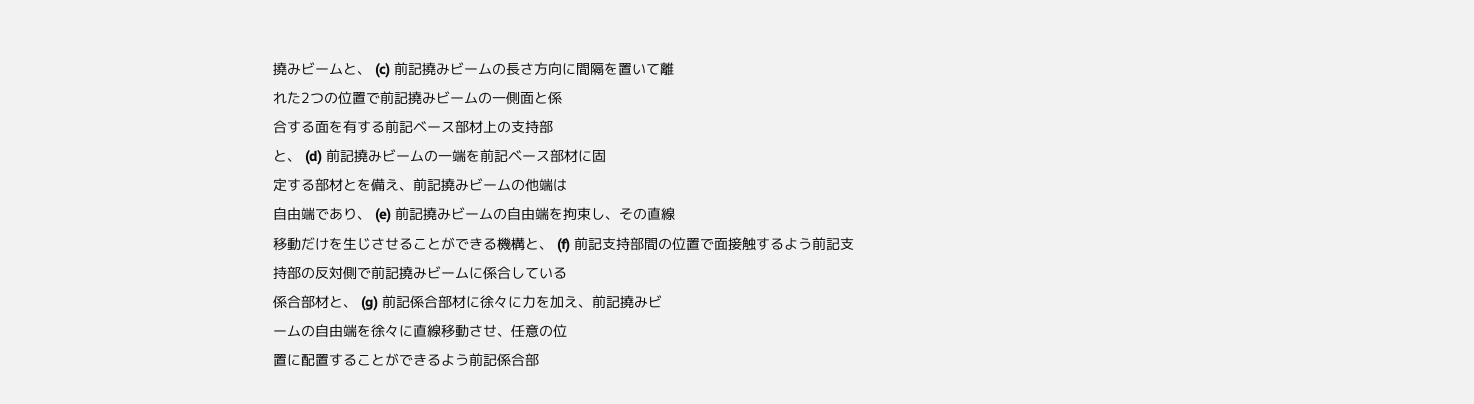撓みビームと、 (c) 前記撓みビームの長さ方向に間隔を置いて離
れた2つの位置で前記撓みビームの一側面と係
合する面を有する前記ベース部材上の支持部
と、 (d) 前記撓みビームの一端を前記ベース部材に固
定する部材とを備え、前記撓みビームの他端は
自由端であり、 (e) 前記撓みビームの自由端を拘束し、その直線
移動だけを生じさせることができる機構と、 (f) 前記支持部間の位置で面接触するよう前記支
持部の反対側で前記撓みビームに係合している
係合部材と、 (g) 前記係合部材に徐々に力を加え、前記撓みビ
ームの自由端を徐々に直線移動させ、任意の位
置に配置することができるよう前記係合部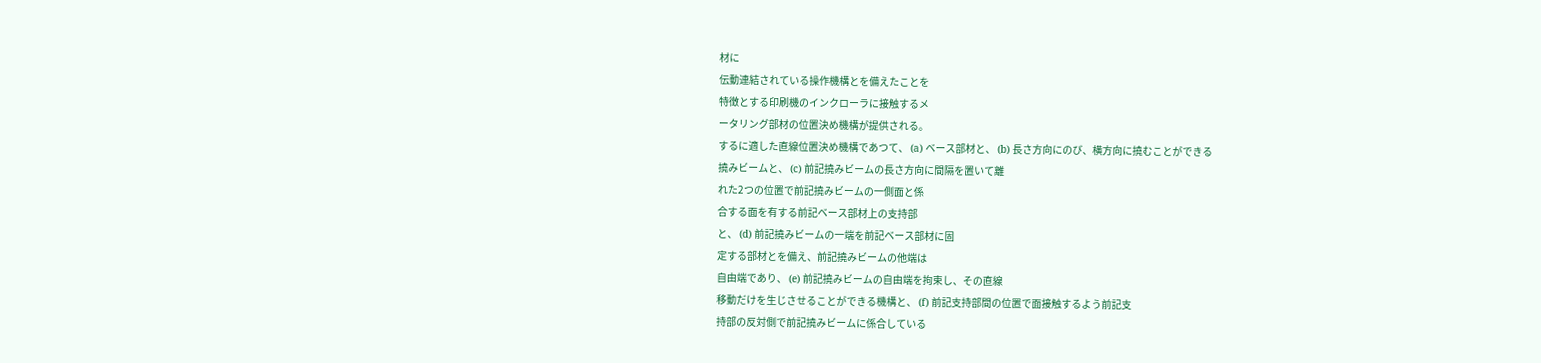材に
伝動連結されている操作機構とを備えたことを
特徴とする印刷機のインクローラに接触するメ
ータリング部材の位置決め機構が提供される。
するに適した直線位置決め機構であつて、 (a) ベース部材と、 (b) 長さ方向にのび、横方向に撓むことができる
撓みビームと、 (c) 前記撓みビームの長さ方向に間隔を置いて離
れた2つの位置で前記撓みビームの一側面と係
合する面を有する前記ベース部材上の支持部
と、 (d) 前記撓みビームの一端を前記ベース部材に固
定する部材とを備え、前記撓みビームの他端は
自由端であり、 (e) 前記撓みビームの自由端を拘束し、その直線
移動だけを生じさせることができる機構と、 (f) 前記支持部間の位置で面接触するよう前記支
持部の反対側で前記撓みビームに係合している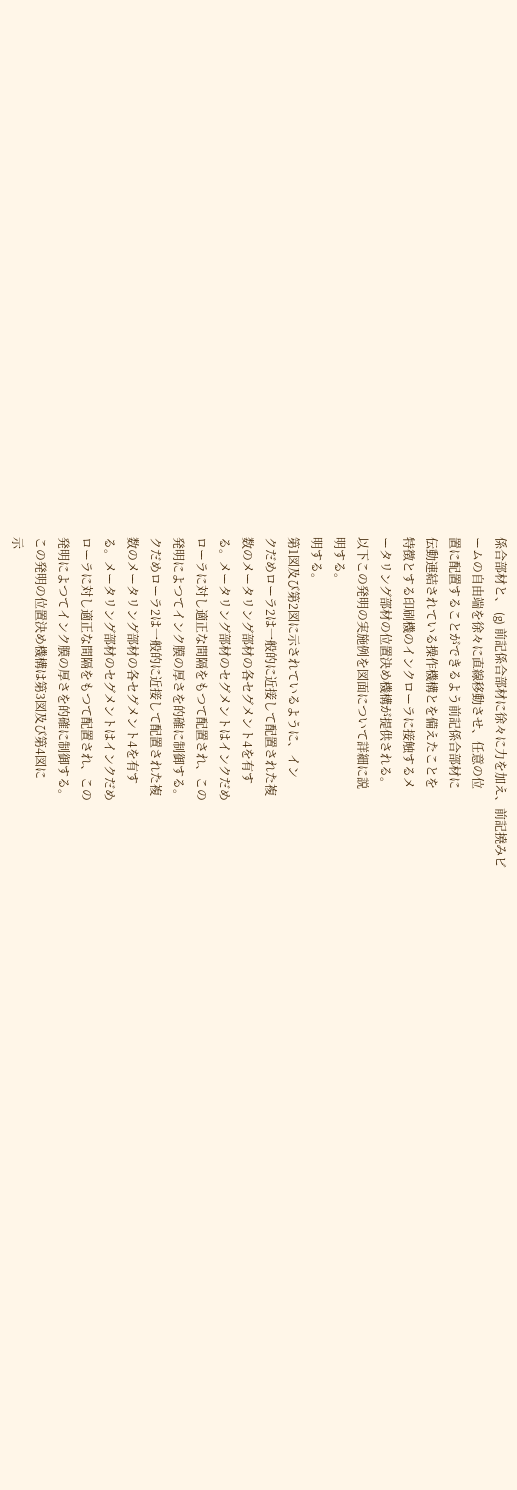係合部材と、 (g) 前記係合部材に徐々に力を加え、前記撓みビ
ームの自由端を徐々に直線移動させ、任意の位
置に配置することができるよう前記係合部材に
伝動連結されている操作機構とを備えたことを
特徴とする印刷機のインクローラに接触するメ
ータリング部材の位置決め機構が提供される。
以下この発明の実施例を図面について詳細に説
明する。
明する。
第1図及び第2図に示されているように、イン
クだめローラ2は一般的に近接して配置された複
数のメータリング部材の各セグメント4を有す
る。メータリング部材のセグメントはインクだめ
ローラに対し適正な間隔をもつて配置され、この
発明によつてインク膜の厚さを的確に制御する。
クだめローラ2は一般的に近接して配置された複
数のメータリング部材の各セグメント4を有す
る。メータリング部材のセグメントはインクだめ
ローラに対し適正な間隔をもつて配置され、この
発明によつてインク膜の厚さを的確に制御する。
この発明の位置決め機構は第3図及び第4図に
示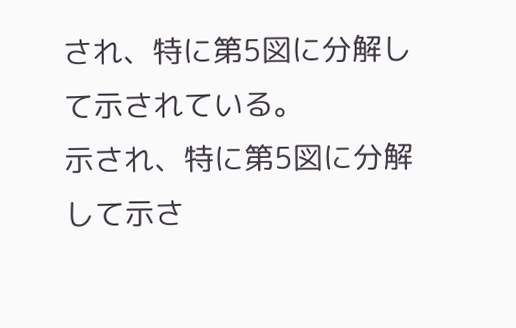され、特に第5図に分解して示されている。
示され、特に第5図に分解して示さ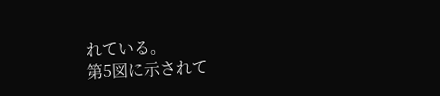れている。
第5図に示されて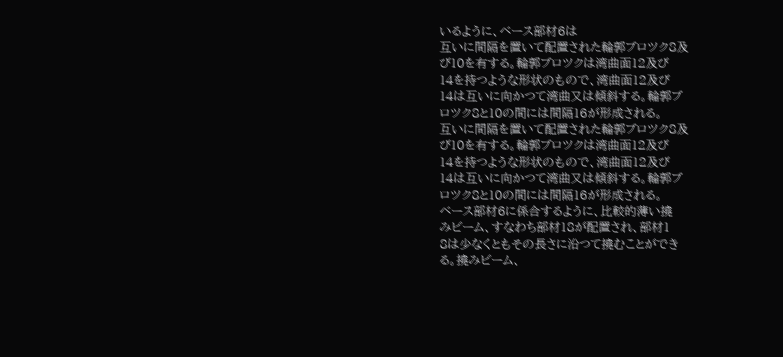いるように、ベース部材6は
互いに間隔を置いて配置された輪郭ブロツク8及
び10を有する。輪郭ブロツクは湾曲面12及び
14を持つような形状のもので、湾曲面12及び
14は互いに向かつて湾曲又は傾斜する。輪郭ブ
ロツク8と10の間には間隔16が形成される。
互いに間隔を置いて配置された輪郭ブロツク8及
び10を有する。輪郭ブロツクは湾曲面12及び
14を持つような形状のもので、湾曲面12及び
14は互いに向かつて湾曲又は傾斜する。輪郭ブ
ロツク8と10の間には間隔16が形成される。
ベース部材6に係合するように、比較的薄い撓
みビーム、すなわち部材18が配置され、部材1
8は少なくともその長さに沿つて撓むことができ
る。撓みビーム、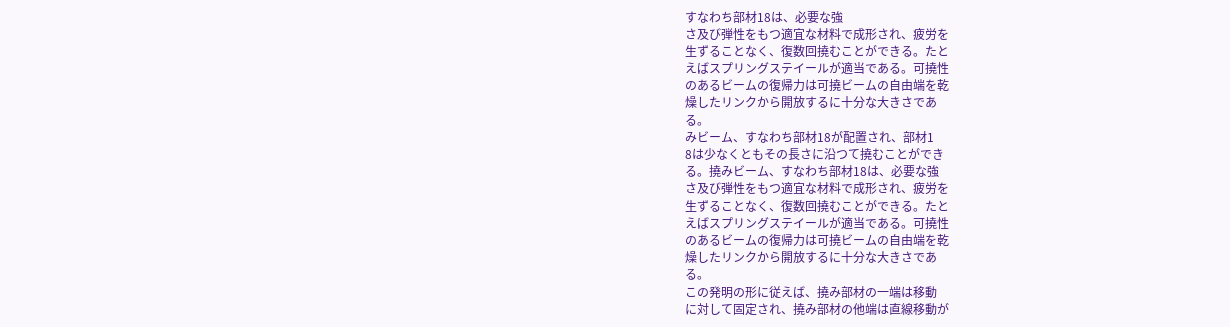すなわち部材18は、必要な強
さ及び弾性をもつ適宜な材料で成形され、疲労を
生ずることなく、復数回撓むことができる。たと
えばスプリングステイールが適当である。可撓性
のあるビームの復帰力は可撓ビームの自由端を乾
燥したリンクから開放するに十分な大きさであ
る。
みビーム、すなわち部材18が配置され、部材1
8は少なくともその長さに沿つて撓むことができ
る。撓みビーム、すなわち部材18は、必要な強
さ及び弾性をもつ適宜な材料で成形され、疲労を
生ずることなく、復数回撓むことができる。たと
えばスプリングステイールが適当である。可撓性
のあるビームの復帰力は可撓ビームの自由端を乾
燥したリンクから開放するに十分な大きさであ
る。
この発明の形に従えば、撓み部材の一端は移動
に対して固定され、撓み部材の他端は直線移動が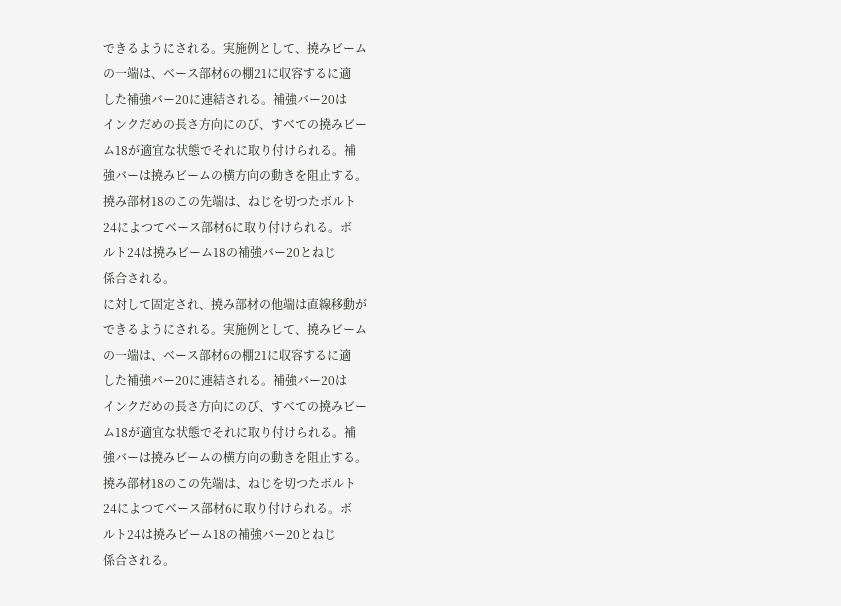できるようにされる。実施例として、撓みビーム
の一端は、ベース部材6の棚21に収容するに適
した補強バー20に連結される。補強バー20は
インクだめの長さ方向にのび、すべての撓みビー
ム18が適宜な状態でそれに取り付けられる。補
強バーは撓みビームの横方向の動きを阻止する。
撓み部材18のこの先端は、ねじを切つたボルト
24によつてベース部材6に取り付けられる。ボ
ルト24は撓みビーム18の補強バー20とねじ
係合される。
に対して固定され、撓み部材の他端は直線移動が
できるようにされる。実施例として、撓みビーム
の一端は、ベース部材6の棚21に収容するに適
した補強バー20に連結される。補強バー20は
インクだめの長さ方向にのび、すべての撓みビー
ム18が適宜な状態でそれに取り付けられる。補
強バーは撓みビームの横方向の動きを阻止する。
撓み部材18のこの先端は、ねじを切つたボルト
24によつてベース部材6に取り付けられる。ボ
ルト24は撓みビーム18の補強バー20とねじ
係合される。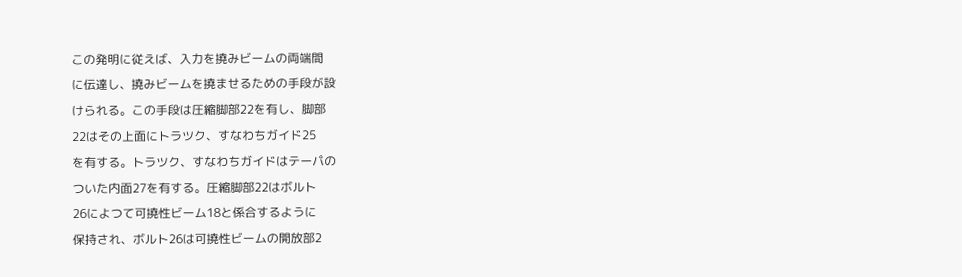この発明に従えば、入力を撓みビームの両端間
に伝達し、撓みビームを撓ませるための手段が設
けられる。この手段は圧縮脚部22を有し、脚部
22はその上面にトラツク、すなわちガイド25
を有する。トラツク、すなわちガイドはテーパの
ついた内面27を有する。圧縮脚部22はボルト
26によつて可撓性ビーム18と係合するように
保持され、ボルト26は可撓性ビームの開放部2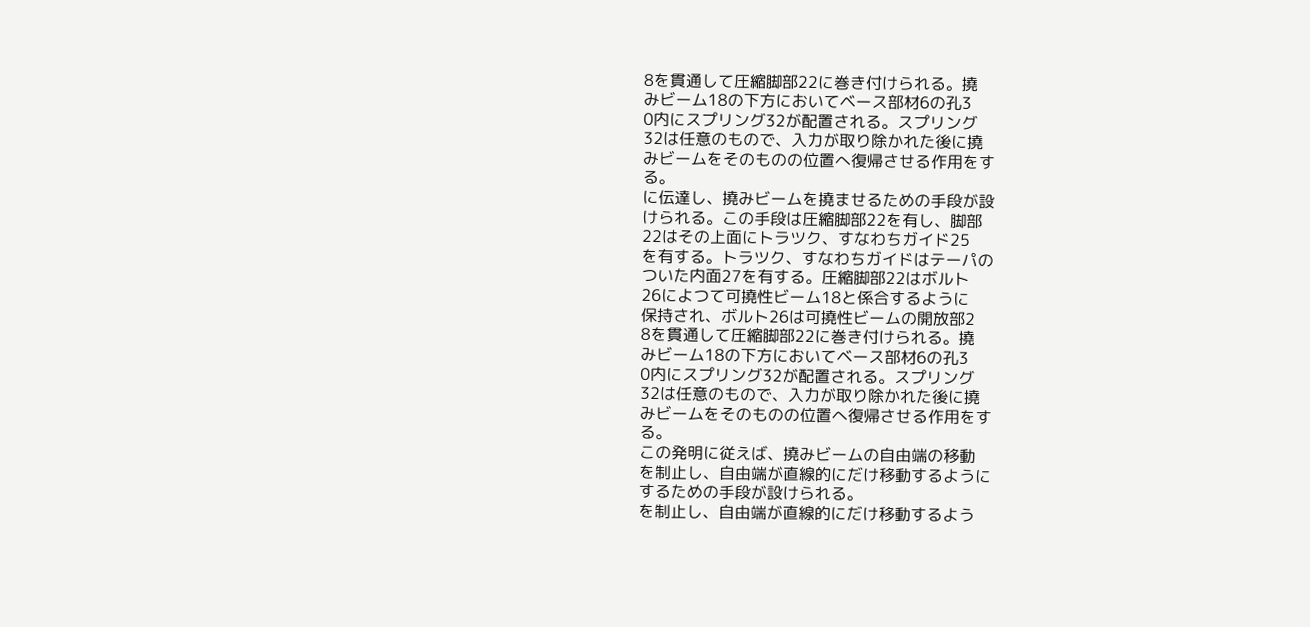8を貫通して圧縮脚部22に巻き付けられる。撓
みビーム18の下方においてベース部材6の孔3
0内にスプリング32が配置される。スプリング
32は任意のもので、入力が取り除かれた後に撓
みビームをそのものの位置へ復帰させる作用をす
る。
に伝達し、撓みビームを撓ませるための手段が設
けられる。この手段は圧縮脚部22を有し、脚部
22はその上面にトラツク、すなわちガイド25
を有する。トラツク、すなわちガイドはテーパの
ついた内面27を有する。圧縮脚部22はボルト
26によつて可撓性ビーム18と係合するように
保持され、ボルト26は可撓性ビームの開放部2
8を貫通して圧縮脚部22に巻き付けられる。撓
みビーム18の下方においてベース部材6の孔3
0内にスプリング32が配置される。スプリング
32は任意のもので、入力が取り除かれた後に撓
みビームをそのものの位置へ復帰させる作用をす
る。
この発明に従えば、撓みビームの自由端の移動
を制止し、自由端が直線的にだけ移動するように
するための手段が設けられる。
を制止し、自由端が直線的にだけ移動するよう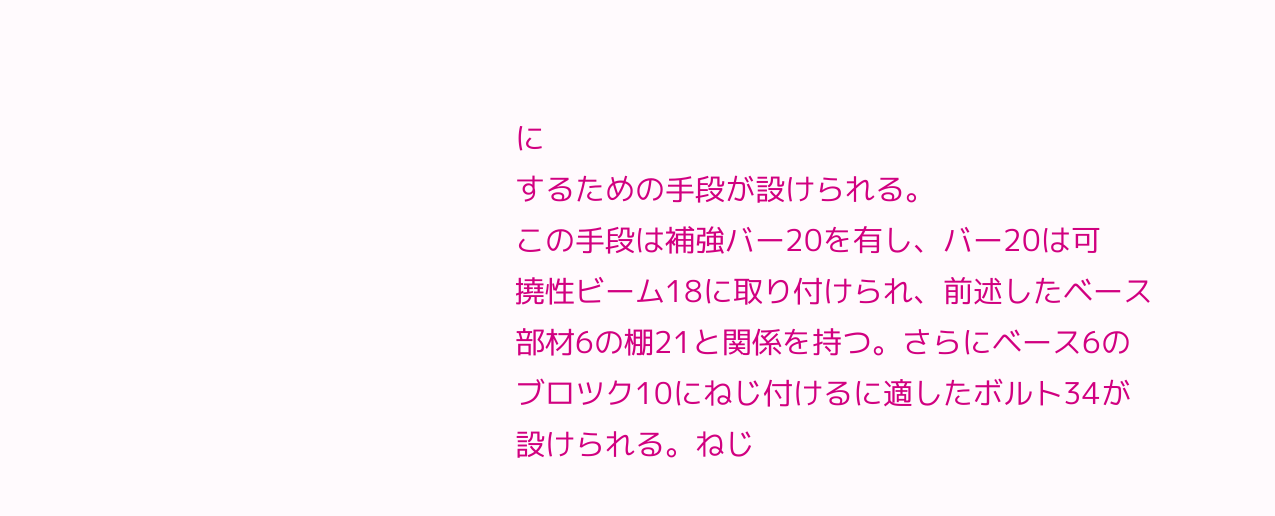に
するための手段が設けられる。
この手段は補強バー20を有し、バー20は可
撓性ビーム18に取り付けられ、前述したベース
部材6の棚21と関係を持つ。さらにベース6の
ブロツク10にねじ付けるに適したボルト34が
設けられる。ねじ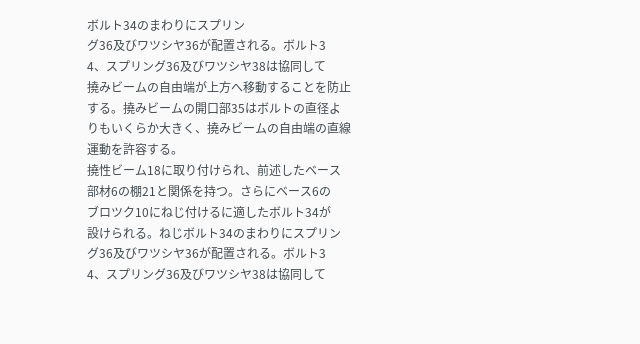ボルト34のまわりにスプリン
グ36及びワツシヤ36が配置される。ボルト3
4、スプリング36及びワツシヤ38は協同して
撓みビームの自由端が上方へ移動することを防止
する。撓みビームの開口部35はボルトの直径よ
りもいくらか大きく、撓みビームの自由端の直線
運動を許容する。
撓性ビーム18に取り付けられ、前述したベース
部材6の棚21と関係を持つ。さらにベース6の
ブロツク10にねじ付けるに適したボルト34が
設けられる。ねじボルト34のまわりにスプリン
グ36及びワツシヤ36が配置される。ボルト3
4、スプリング36及びワツシヤ38は協同して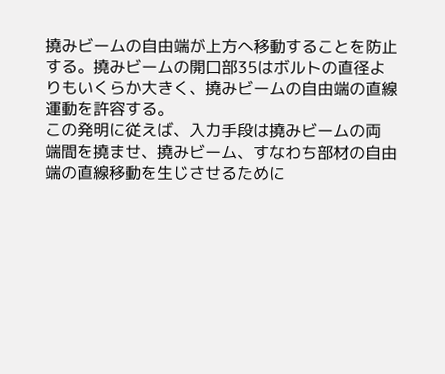撓みビームの自由端が上方へ移動することを防止
する。撓みビームの開口部35はボルトの直径よ
りもいくらか大きく、撓みビームの自由端の直線
運動を許容する。
この発明に従えば、入力手段は撓みビームの両
端間を撓ませ、撓みビーム、すなわち部材の自由
端の直線移動を生じさせるために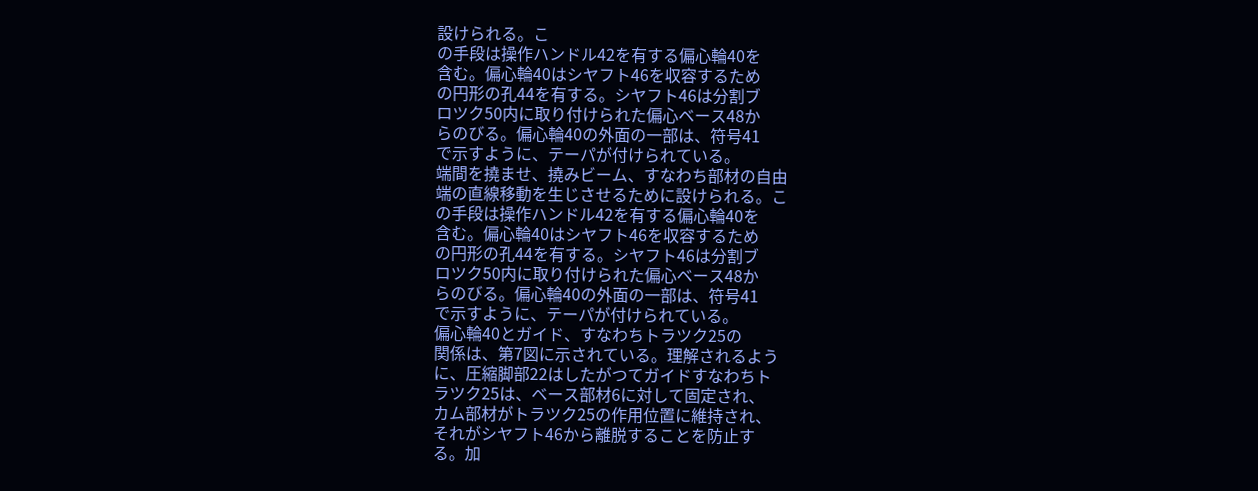設けられる。こ
の手段は操作ハンドル42を有する偏心輪40を
含む。偏心輪40はシヤフト46を収容するため
の円形の孔44を有する。シヤフト46は分割ブ
ロツク50内に取り付けられた偏心ベース48か
らのびる。偏心輪40の外面の一部は、符号41
で示すように、テーパが付けられている。
端間を撓ませ、撓みビーム、すなわち部材の自由
端の直線移動を生じさせるために設けられる。こ
の手段は操作ハンドル42を有する偏心輪40を
含む。偏心輪40はシヤフト46を収容するため
の円形の孔44を有する。シヤフト46は分割ブ
ロツク50内に取り付けられた偏心ベース48か
らのびる。偏心輪40の外面の一部は、符号41
で示すように、テーパが付けられている。
偏心輪40とガイド、すなわちトラツク25の
関係は、第7図に示されている。理解されるよう
に、圧縮脚部22はしたがつてガイドすなわちト
ラツク25は、ベース部材6に対して固定され、
カム部材がトラツク25の作用位置に維持され、
それがシヤフト46から離脱することを防止す
る。加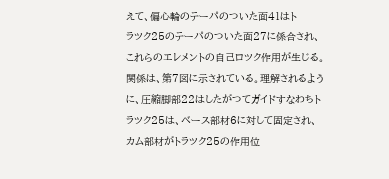えて、偏心輪のテーパのついた面41はト
ラツク25のテーパのついた面27に係合され、
これらのエレメントの自己ロツク作用が生じる。
関係は、第7図に示されている。理解されるよう
に、圧縮脚部22はしたがつてガイドすなわちト
ラツク25は、ベース部材6に対して固定され、
カム部材がトラツク25の作用位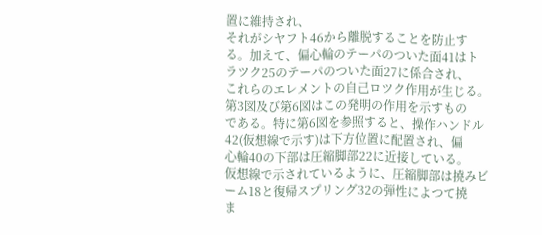置に維持され、
それがシヤフト46から離脱することを防止す
る。加えて、偏心輪のテーパのついた面41はト
ラツク25のテーパのついた面27に係合され、
これらのエレメントの自己ロツク作用が生じる。
第3図及び第6図はこの発明の作用を示すもの
である。特に第6図を参照すると、操作ハンドル
42(仮想線で示す)は下方位置に配置され、偏
心輪40の下部は圧縮脚部22に近接している。
仮想線で示されているように、圧縮脚部は撓みビ
ーム18と復帰スプリング32の弾性によつて撓
ま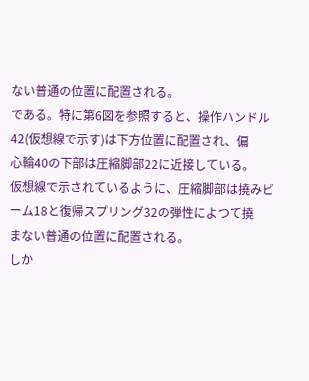ない普通の位置に配置される。
である。特に第6図を参照すると、操作ハンドル
42(仮想線で示す)は下方位置に配置され、偏
心輪40の下部は圧縮脚部22に近接している。
仮想線で示されているように、圧縮脚部は撓みビ
ーム18と復帰スプリング32の弾性によつて撓
まない普通の位置に配置される。
しか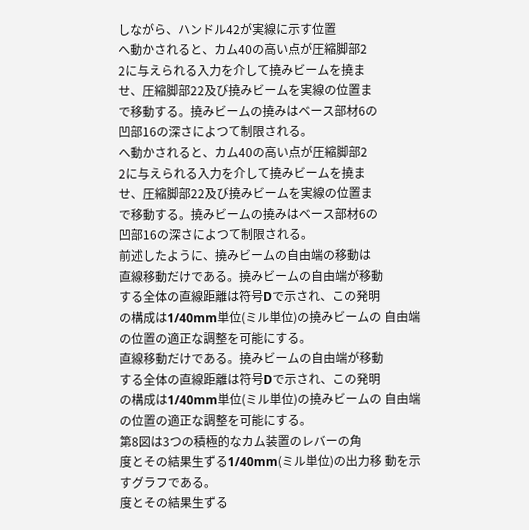しながら、ハンドル42が実線に示す位置
へ動かされると、カム40の高い点が圧縮脚部2
2に与えられる入力を介して撓みビームを撓ま
せ、圧縮脚部22及び撓みビームを実線の位置ま
で移動する。撓みビームの撓みはベース部材6の
凹部16の深さによつて制限される。
へ動かされると、カム40の高い点が圧縮脚部2
2に与えられる入力を介して撓みビームを撓ま
せ、圧縮脚部22及び撓みビームを実線の位置ま
で移動する。撓みビームの撓みはベース部材6の
凹部16の深さによつて制限される。
前述したように、撓みビームの自由端の移動は
直線移動だけである。撓みビームの自由端が移動
する全体の直線距離は符号Dで示され、この発明
の構成は1/40mm単位(ミル単位)の撓みビームの 自由端の位置の適正な調整を可能にする。
直線移動だけである。撓みビームの自由端が移動
する全体の直線距離は符号Dで示され、この発明
の構成は1/40mm単位(ミル単位)の撓みビームの 自由端の位置の適正な調整を可能にする。
第8図は3つの積極的なカム装置のレバーの角
度とその結果生ずる1/40mm(ミル単位)の出力移 動を示すグラフである。
度とその結果生ずる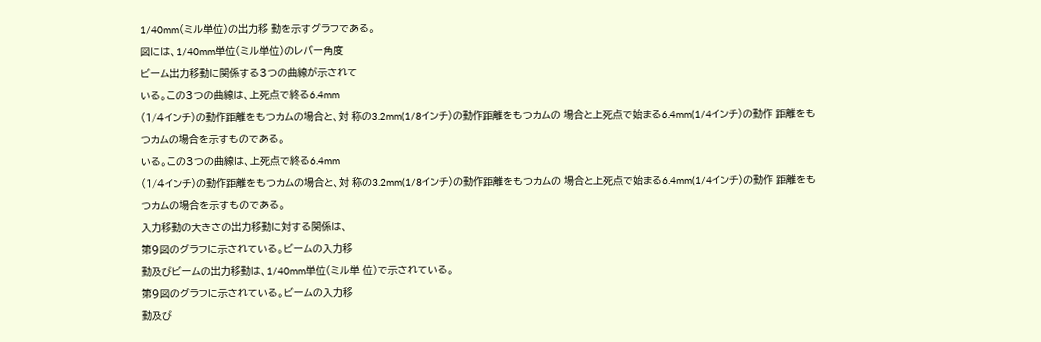1/40mm(ミル単位)の出力移 動を示すグラフである。
図には、1/40mm単位(ミル単位)のレバー角度
ビーム出力移動に関係する3つの曲線が示されて
いる。この3つの曲線は、上死点で終る6.4mm
(1/4インチ)の動作距離をもつカムの場合と、対 称の3.2mm(1/8インチ)の動作距離をもつカムの 場合と上死点で始まる6.4mm(1/4インチ)の動作 距離をもつカムの場合を示すものである。
いる。この3つの曲線は、上死点で終る6.4mm
(1/4インチ)の動作距離をもつカムの場合と、対 称の3.2mm(1/8インチ)の動作距離をもつカムの 場合と上死点で始まる6.4mm(1/4インチ)の動作 距離をもつカムの場合を示すものである。
入力移動の大きさの出力移動に対する関係は、
第9図のグラフに示されている。ビームの入力移
動及びビームの出力移動は、1/40mm単位(ミル単 位)で示されている。
第9図のグラフに示されている。ビームの入力移
動及び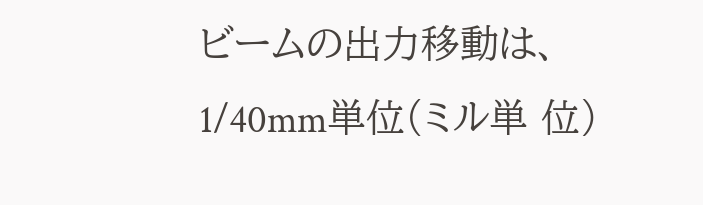ビームの出力移動は、1/40mm単位(ミル単 位)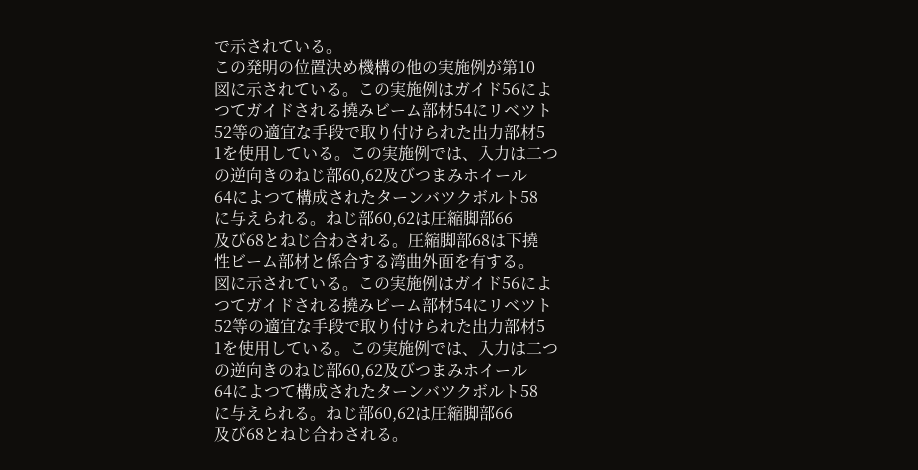で示されている。
この発明の位置決め機構の他の実施例が第10
図に示されている。この実施例はガイド56によ
つてガイドされる撓みビーム部材54にリベツト
52等の適宜な手段で取り付けられた出力部材5
1を使用している。この実施例では、入力は二つ
の逆向きのねじ部60,62及びつまみホイール
64によつて構成されたターンバツクボルト58
に与えられる。ねじ部60,62は圧縮脚部66
及び68とねじ合わされる。圧縮脚部68は下撓
性ビーム部材と係合する湾曲外面を有する。
図に示されている。この実施例はガイド56によ
つてガイドされる撓みビーム部材54にリベツト
52等の適宜な手段で取り付けられた出力部材5
1を使用している。この実施例では、入力は二つ
の逆向きのねじ部60,62及びつまみホイール
64によつて構成されたターンバツクボルト58
に与えられる。ねじ部60,62は圧縮脚部66
及び68とねじ合わされる。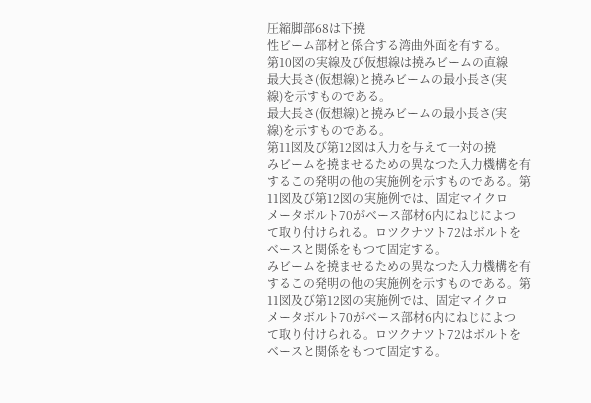圧縮脚部68は下撓
性ビーム部材と係合する湾曲外面を有する。
第10図の実線及び仮想線は撓みビームの直線
最大長さ(仮想線)と撓みビームの最小長さ(実
線)を示すものである。
最大長さ(仮想線)と撓みビームの最小長さ(実
線)を示すものである。
第11図及び第12図は入力を与えて一対の撓
みビームを撓ませるための異なつた入力機構を有
するこの発明の他の実施例を示すものである。第
11図及び第12図の実施例では、固定マイクロ
メータボルト70がベース部材6内にねじによつ
て取り付けられる。ロツクナツト72はボルトを
ベースと関係をもつて固定する。
みビームを撓ませるための異なつた入力機構を有
するこの発明の他の実施例を示すものである。第
11図及び第12図の実施例では、固定マイクロ
メータボルト70がベース部材6内にねじによつ
て取り付けられる。ロツクナツト72はボルトを
ベースと関係をもつて固定する。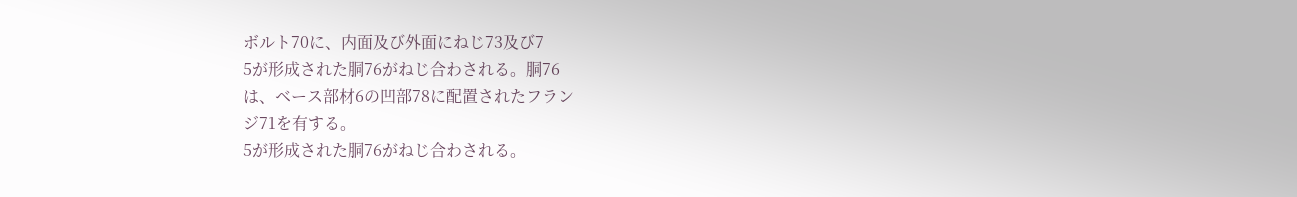ボルト70に、内面及び外面にねじ73及び7
5が形成された胴76がねじ合わされる。胴76
は、ベース部材6の凹部78に配置されたフラン
ジ71を有する。
5が形成された胴76がねじ合わされる。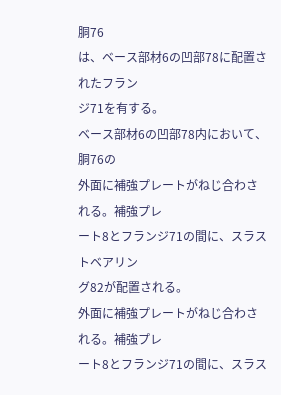胴76
は、ベース部材6の凹部78に配置されたフラン
ジ71を有する。
ベース部材6の凹部78内において、胴76の
外面に補強プレートがねじ合わされる。補強プレ
ート8とフランジ71の間に、スラストベアリン
グ82が配置される。
外面に補強プレートがねじ合わされる。補強プレ
ート8とフランジ71の間に、スラス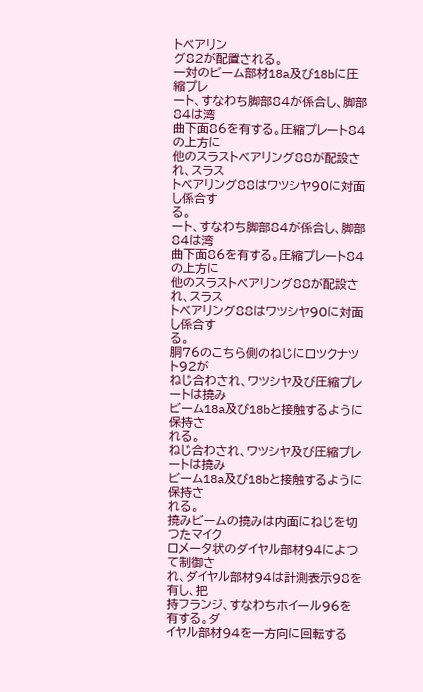トベアリン
グ82が配置される。
一対のビーム部材18a及び18bに圧縮プレ
ート、すなわち脚部84が係合し、脚部84は湾
曲下面86を有する。圧縮プレート84の上方に
他のスラストベアリング88が配設され、スラス
トベアリング88はワツシヤ90に対面し係合す
る。
ート、すなわち脚部84が係合し、脚部84は湾
曲下面86を有する。圧縮プレート84の上方に
他のスラストベアリング88が配設され、スラス
トベアリング88はワツシヤ90に対面し係合す
る。
胴76のこちら側のねじにロツクナツト92が
ねじ合わされ、ワツシヤ及び圧縮プレートは撓み
ビーム18a及び18bと接触するように保持さ
れる。
ねじ合わされ、ワツシヤ及び圧縮プレートは撓み
ビーム18a及び18bと接触するように保持さ
れる。
撓みビームの撓みは内面にねじを切つたマイク
ロメータ状のダイヤル部材94によつて制御さ
れ、ダイヤル部材94は計測表示98を有し、把
持フランジ、すなわちホイール96を有する。ダ
イヤル部材94を一方向に回転する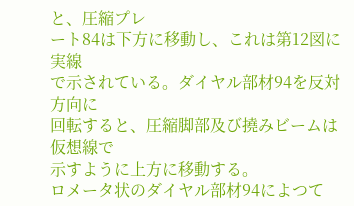と、圧縮プレ
ート84は下方に移動し、これは第12図に実線
で示されている。ダイヤル部材94を反対方向に
回転すると、圧縮脚部及び撓みビームは仮想線で
示すように上方に移動する。
ロメータ状のダイヤル部材94によつて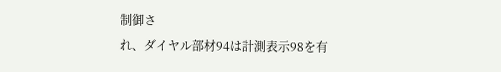制御さ
れ、ダイヤル部材94は計測表示98を有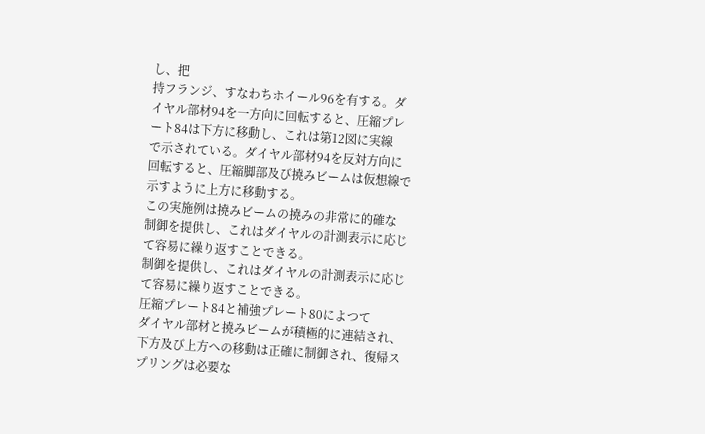し、把
持フランジ、すなわちホイール96を有する。ダ
イヤル部材94を一方向に回転すると、圧縮プレ
ート84は下方に移動し、これは第12図に実線
で示されている。ダイヤル部材94を反対方向に
回転すると、圧縮脚部及び撓みビームは仮想線で
示すように上方に移動する。
この実施例は撓みビームの撓みの非常に的確な
制御を提供し、これはダイヤルの計測表示に応じ
て容易に繰り返すことできる。
制御を提供し、これはダイヤルの計測表示に応じ
て容易に繰り返すことできる。
圧縮プレート84と補強プレート80によつて
ダイヤル部材と撓みビームが積極的に連結され、
下方及び上方への移動は正確に制御され、復帰ス
プリングは必要な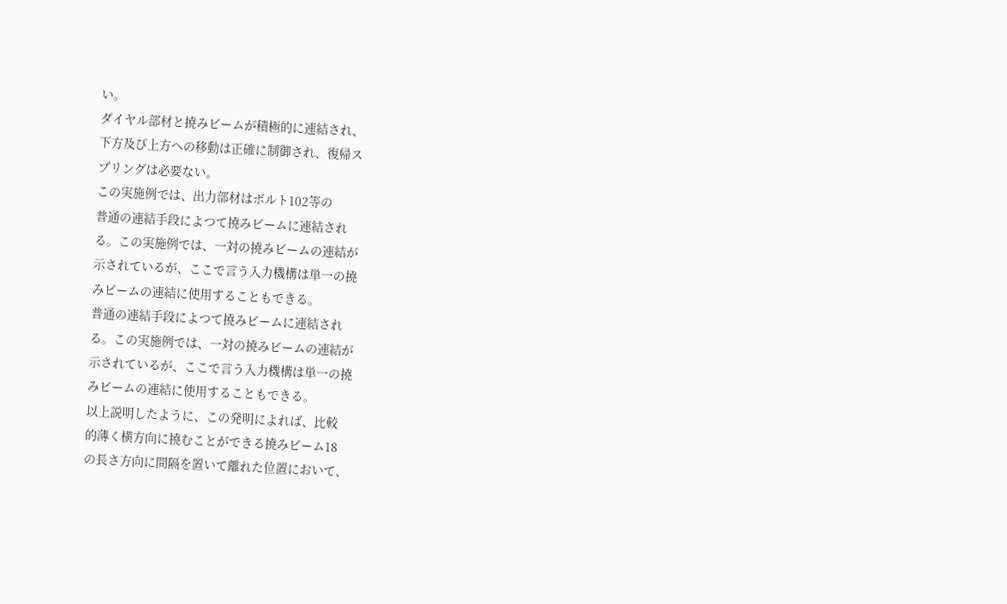い。
ダイヤル部材と撓みビームが積極的に連結され、
下方及び上方への移動は正確に制御され、復帰ス
プリングは必要ない。
この実施例では、出力部材はボルト102等の
普通の連結手段によつて撓みビームに連結され
る。この実施例では、一対の撓みビームの連結が
示されているが、ここで言う入力機構は単一の撓
みビームの連結に使用することもできる。
普通の連結手段によつて撓みビームに連結され
る。この実施例では、一対の撓みビームの連結が
示されているが、ここで言う入力機構は単一の撓
みビームの連結に使用することもできる。
以上説明したように、この発明によれば、比較
的薄く横方向に撓むことができる撓みビーム18
の長さ方向に間隔を置いて離れた位置において、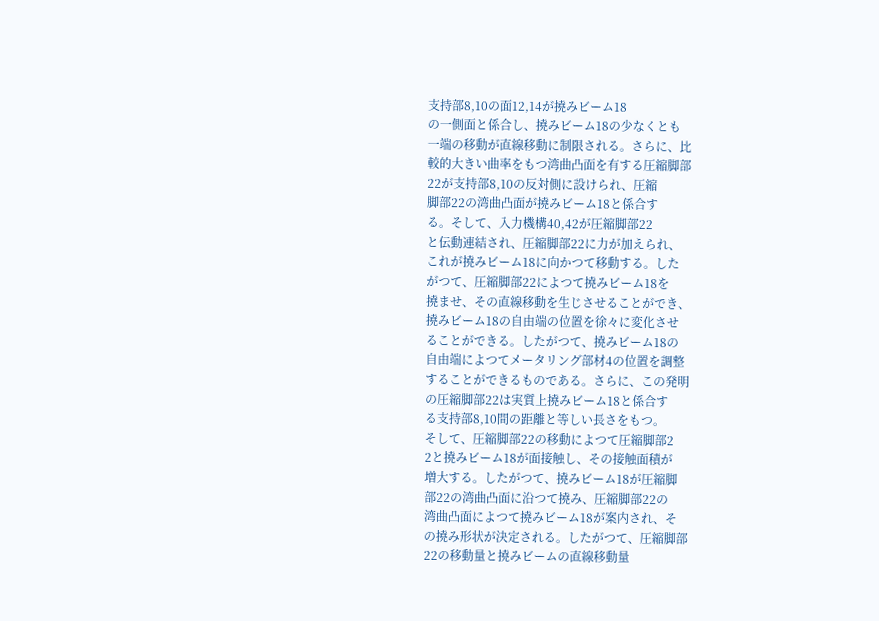支持部8,10の面12,14が撓みビーム18
の一側面と係合し、撓みビーム18の少なくとも
一端の移動が直線移動に制限される。さらに、比
較的大きい曲率をもつ湾曲凸面を有する圧縮脚部
22が支持部8,10の反対側に設けられ、圧縮
脚部22の湾曲凸面が撓みビーム18と係合す
る。そして、入力機構40,42が圧縮脚部22
と伝動連結され、圧縮脚部22に力が加えられ、
これが撓みビーム18に向かつて移動する。した
がつて、圧縮脚部22によつて撓みビーム18を
撓ませ、その直線移動を生じさせることができ、
撓みビーム18の自由端の位置を徐々に変化させ
ることができる。したがつて、撓みビーム18の
自由端によつてメータリング部材4の位置を調整
することができるものである。さらに、この発明
の圧縮脚部22は実質上撓みビーム18と係合す
る支持部8,10間の距離と等しい長さをもつ。
そして、圧縮脚部22の移動によつて圧縮脚部2
2と撓みビーム18が面接触し、その接触面積が
増大する。したがつて、撓みビーム18が圧縮脚
部22の湾曲凸面に沿つて撓み、圧縮脚部22の
湾曲凸面によつて撓みビーム18が案内され、そ
の撓み形状が決定される。したがつて、圧縮脚部
22の移動量と撓みビームの直線移動量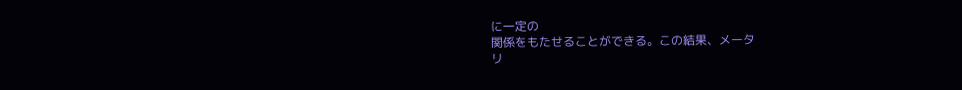に一定の
関係をもたせることができる。この結果、メータ
リ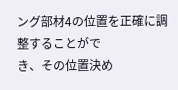ング部材4の位置を正確に調整することがで
き、その位置決め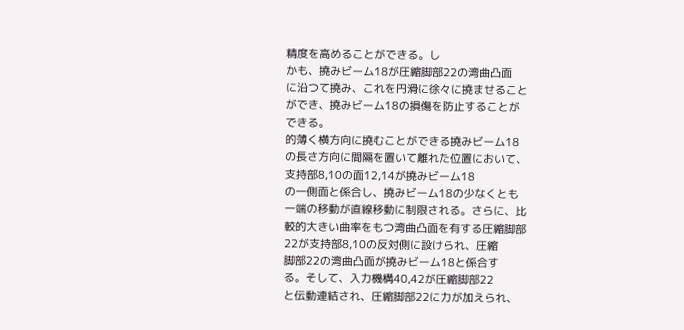精度を高めることができる。し
かも、撓みビーム18が圧縮脚部22の湾曲凸面
に沿つて撓み、これを円滑に徐々に撓ませること
ができ、撓みビーム18の損傷を防止することが
できる。
的薄く横方向に撓むことができる撓みビーム18
の長さ方向に間隔を置いて離れた位置において、
支持部8,10の面12,14が撓みビーム18
の一側面と係合し、撓みビーム18の少なくとも
一端の移動が直線移動に制限される。さらに、比
較的大きい曲率をもつ湾曲凸面を有する圧縮脚部
22が支持部8,10の反対側に設けられ、圧縮
脚部22の湾曲凸面が撓みビーム18と係合す
る。そして、入力機構40,42が圧縮脚部22
と伝動連結され、圧縮脚部22に力が加えられ、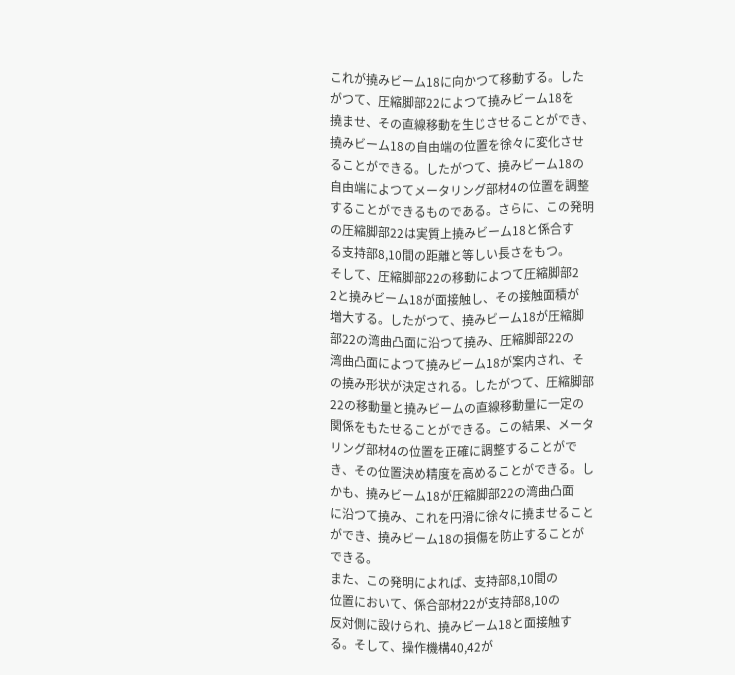これが撓みビーム18に向かつて移動する。した
がつて、圧縮脚部22によつて撓みビーム18を
撓ませ、その直線移動を生じさせることができ、
撓みビーム18の自由端の位置を徐々に変化させ
ることができる。したがつて、撓みビーム18の
自由端によつてメータリング部材4の位置を調整
することができるものである。さらに、この発明
の圧縮脚部22は実質上撓みビーム18と係合す
る支持部8,10間の距離と等しい長さをもつ。
そして、圧縮脚部22の移動によつて圧縮脚部2
2と撓みビーム18が面接触し、その接触面積が
増大する。したがつて、撓みビーム18が圧縮脚
部22の湾曲凸面に沿つて撓み、圧縮脚部22の
湾曲凸面によつて撓みビーム18が案内され、そ
の撓み形状が決定される。したがつて、圧縮脚部
22の移動量と撓みビームの直線移動量に一定の
関係をもたせることができる。この結果、メータ
リング部材4の位置を正確に調整することがで
き、その位置決め精度を高めることができる。し
かも、撓みビーム18が圧縮脚部22の湾曲凸面
に沿つて撓み、これを円滑に徐々に撓ませること
ができ、撓みビーム18の損傷を防止することが
できる。
また、この発明によれば、支持部8,10間の
位置において、係合部材22が支持部8,10の
反対側に設けられ、撓みビーム18と面接触す
る。そして、操作機構40,42が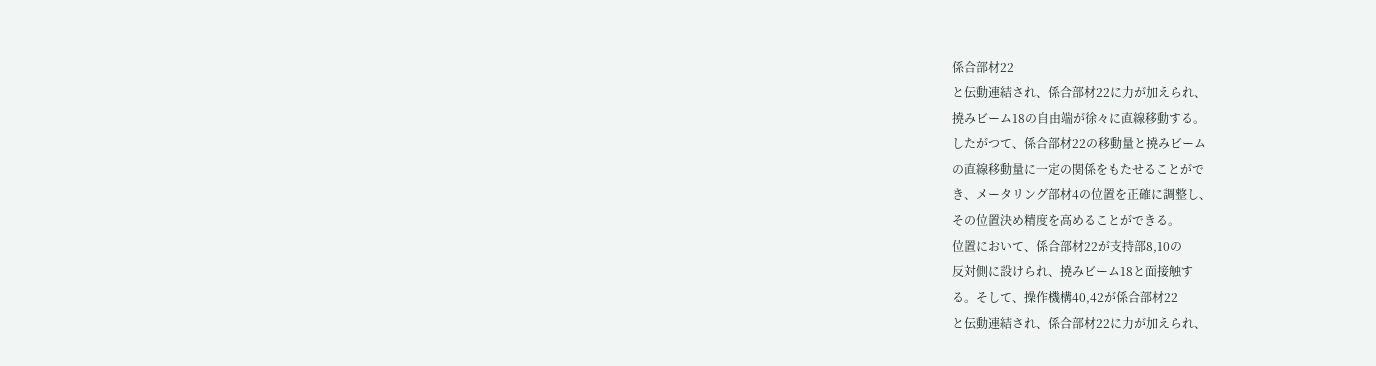係合部材22
と伝動連結され、係合部材22に力が加えられ、
撓みビーム18の自由端が徐々に直線移動する。
したがつて、係合部材22の移動量と撓みビーム
の直線移動量に一定の関係をもたせることがで
き、メータリング部材4の位置を正確に調整し、
その位置決め精度を高めることができる。
位置において、係合部材22が支持部8,10の
反対側に設けられ、撓みビーム18と面接触す
る。そして、操作機構40,42が係合部材22
と伝動連結され、係合部材22に力が加えられ、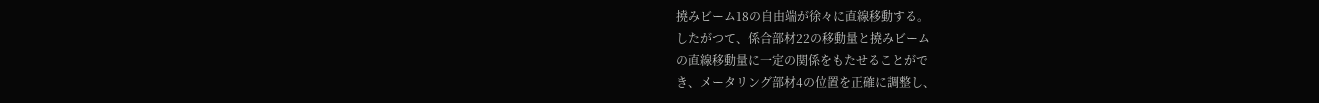撓みビーム18の自由端が徐々に直線移動する。
したがつて、係合部材22の移動量と撓みビーム
の直線移動量に一定の関係をもたせることがで
き、メータリング部材4の位置を正確に調整し、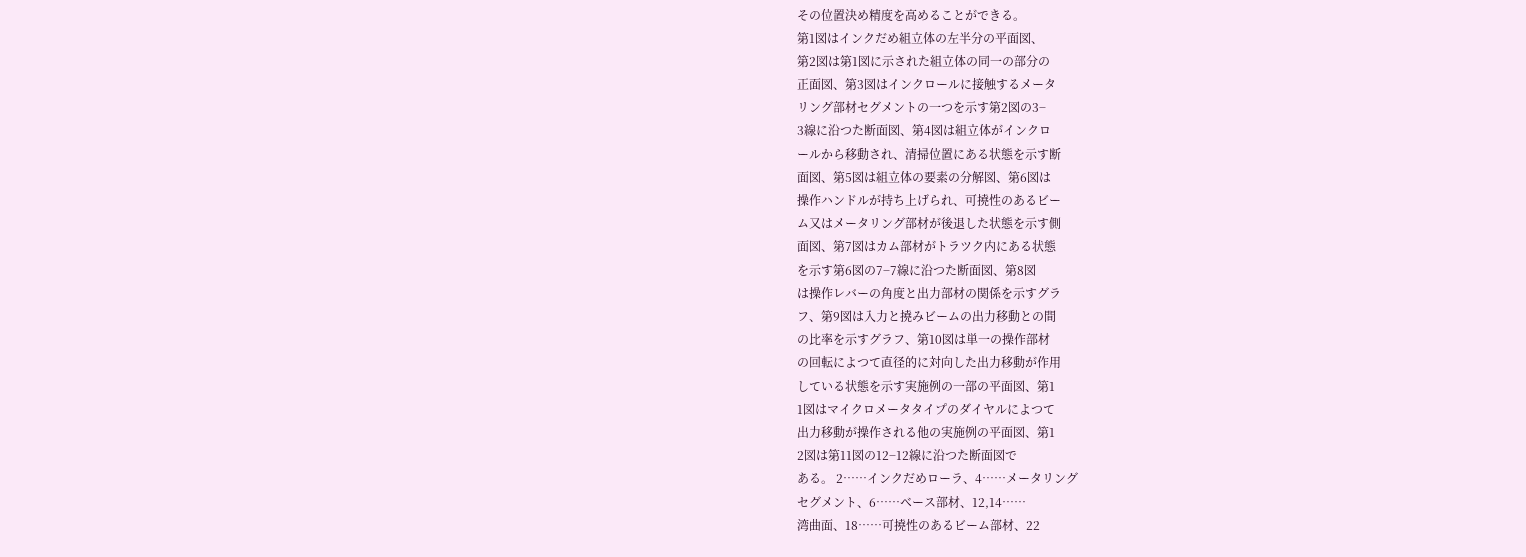その位置決め精度を高めることができる。
第1図はインクだめ組立体の左半分の平面図、
第2図は第1図に示された組立体の同一の部分の
正面図、第3図はインクロールに接触するメータ
リング部材セグメントの一つを示す第2図の3−
3線に沿つた断面図、第4図は組立体がインクロ
ールから移動され、清掃位置にある状態を示す断
面図、第5図は組立体の要素の分解図、第6図は
操作ハンドルが持ち上げられ、可撓性のあるビー
ム又はメータリング部材が後退した状態を示す側
面図、第7図はカム部材がトラツク内にある状態
を示す第6図の7−7線に沿つた断面図、第8図
は操作レバーの角度と出力部材の関係を示すグラ
フ、第9図は入力と撓みビームの出力移動との間
の比率を示すグラフ、第10図は単一の操作部材
の回転によつて直径的に対向した出力移動が作用
している状態を示す実施例の一部の平面図、第1
1図はマイクロメータタイプのダイヤルによつて
出力移動が操作される他の実施例の平面図、第1
2図は第11図の12−12線に沿つた断面図で
ある。 2……インクだめローラ、4……メータリング
セグメント、6……ベース部材、12,14……
湾曲面、18……可撓性のあるビーム部材、22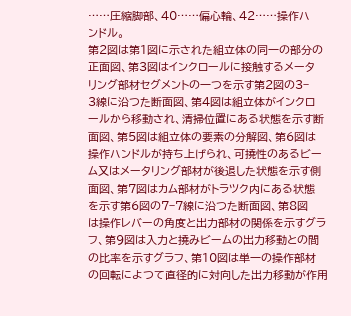……圧縮脚部、40……偏心輪、42……操作ハ
ンドル。
第2図は第1図に示された組立体の同一の部分の
正面図、第3図はインクロールに接触するメータ
リング部材セグメントの一つを示す第2図の3−
3線に沿つた断面図、第4図は組立体がインクロ
ールから移動され、清掃位置にある状態を示す断
面図、第5図は組立体の要素の分解図、第6図は
操作ハンドルが持ち上げられ、可撓性のあるビー
ム又はメータリング部材が後退した状態を示す側
面図、第7図はカム部材がトラツク内にある状態
を示す第6図の7−7線に沿つた断面図、第8図
は操作レバーの角度と出力部材の関係を示すグラ
フ、第9図は入力と撓みビームの出力移動との間
の比率を示すグラフ、第10図は単一の操作部材
の回転によつて直径的に対向した出力移動が作用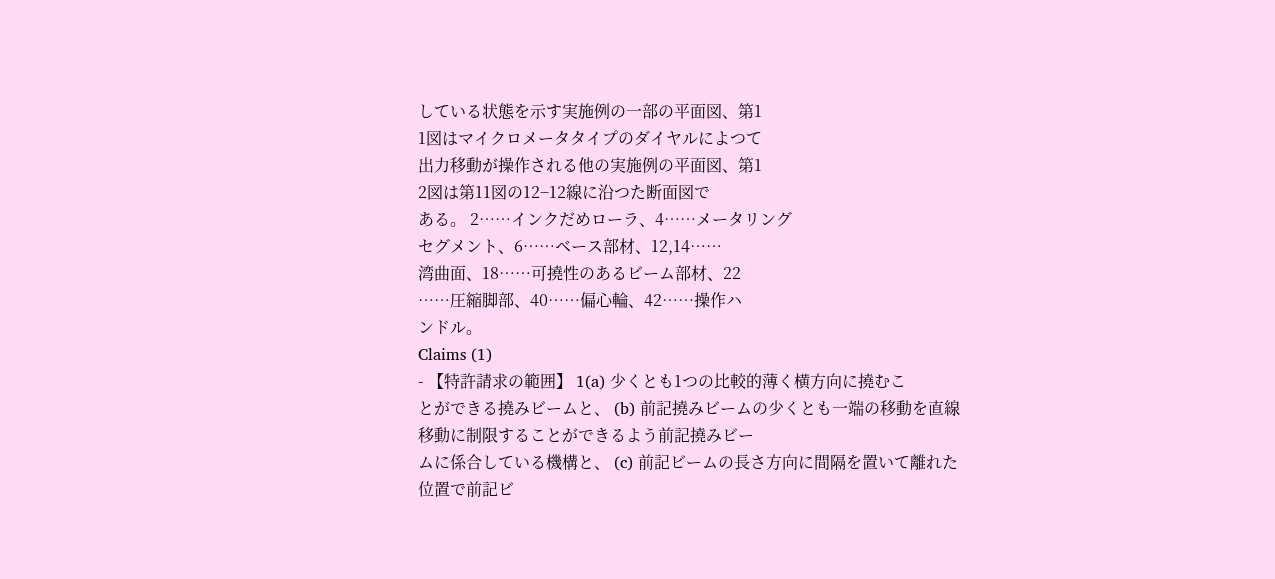している状態を示す実施例の一部の平面図、第1
1図はマイクロメータタイプのダイヤルによつて
出力移動が操作される他の実施例の平面図、第1
2図は第11図の12−12線に沿つた断面図で
ある。 2……インクだめローラ、4……メータリング
セグメント、6……ベース部材、12,14……
湾曲面、18……可撓性のあるビーム部材、22
……圧縮脚部、40……偏心輪、42……操作ハ
ンドル。
Claims (1)
- 【特許請求の範囲】 1(a) 少くとも1つの比較的薄く横方向に撓むこ
とができる撓みビームと、 (b) 前記撓みビームの少くとも一端の移動を直線
移動に制限することができるよう前記撓みビー
ムに係合している機構と、 (c) 前記ビームの長さ方向に間隔を置いて離れた
位置で前記ビ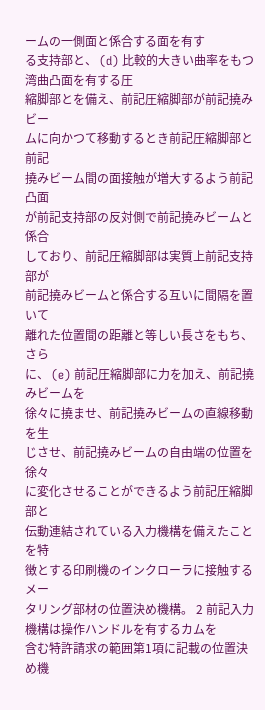ームの一側面と係合する面を有す
る支持部と、 (d) 比較的大きい曲率をもつ湾曲凸面を有する圧
縮脚部とを備え、前記圧縮脚部が前記撓みビー
ムに向かつて移動するとき前記圧縮脚部と前記
撓みビーム間の面接触が増大するよう前記凸面
が前記支持部の反対側で前記撓みビームと係合
しており、前記圧縮脚部は実質上前記支持部が
前記撓みビームと係合する互いに間隔を置いて
離れた位置間の距離と等しい長さをもち、さら
に、 (e) 前記圧縮脚部に力を加え、前記撓みビームを
徐々に撓ませ、前記撓みビームの直線移動を生
じさせ、前記撓みビームの自由端の位置を徐々
に変化させることができるよう前記圧縮脚部と
伝動連結されている入力機構を備えたことを特
徴とする印刷機のインクローラに接触するメー
タリング部材の位置決め機構。 2 前記入力機構は操作ハンドルを有するカムを
含む特許請求の範囲第1項に記載の位置決め機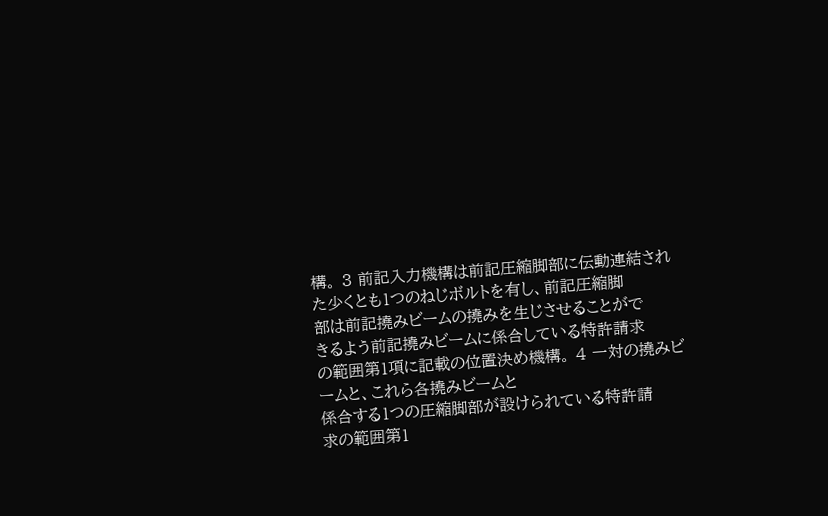構。 3 前記入力機構は前記圧縮脚部に伝動連結され
た少くとも1つのねじボルトを有し、前記圧縮脚
部は前記撓みビームの撓みを生じさせることがで
きるよう前記撓みビームに係合している特許請求
の範囲第1項に記載の位置決め機構。 4 一対の撓みビームと、これら各撓みビームと
係合する1つの圧縮脚部が設けられている特許請
求の範囲第1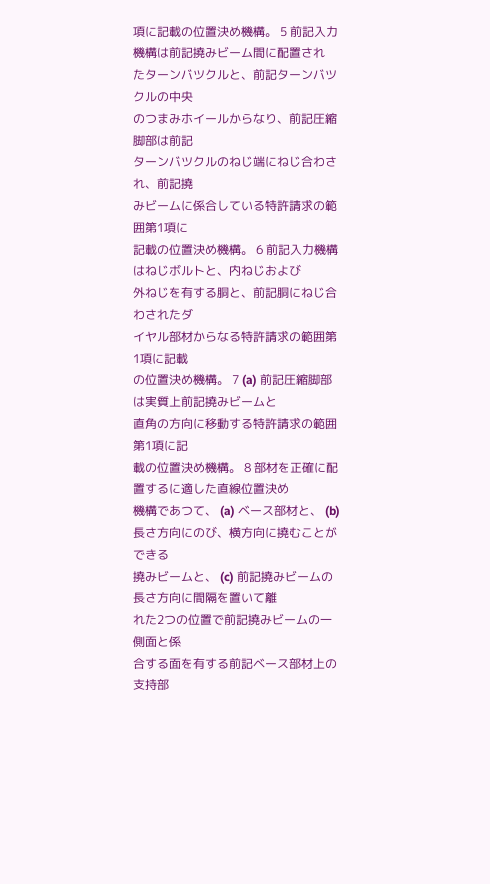項に記載の位置決め機構。 5 前記入力機構は前記撓みビーム間に配置され
たターンバツクルと、前記ターンバツクルの中央
のつまみホイールからなり、前記圧縮脚部は前記
ターンバツクルのねじ端にねじ合わされ、前記撓
みビームに係合している特許請求の範囲第1項に
記載の位置決め機構。 6 前記入力機構はねじボルトと、内ねじおよび
外ねじを有する胴と、前記胴にねじ合わされたダ
イヤル部材からなる特許請求の範囲第1項に記載
の位置決め機構。 7 (a) 前記圧縮脚部は実質上前記撓みビームと
直角の方向に移動する特許請求の範囲第1項に記
載の位置決め機構。 8 部材を正確に配置するに適した直線位置決め
機構であつて、 (a) ベース部材と、 (b) 長さ方向にのび、横方向に撓むことができる
撓みビームと、 (c) 前記撓みビームの長さ方向に間隔を置いて離
れた2つの位置で前記撓みビームの一側面と係
合する面を有する前記ベース部材上の支持部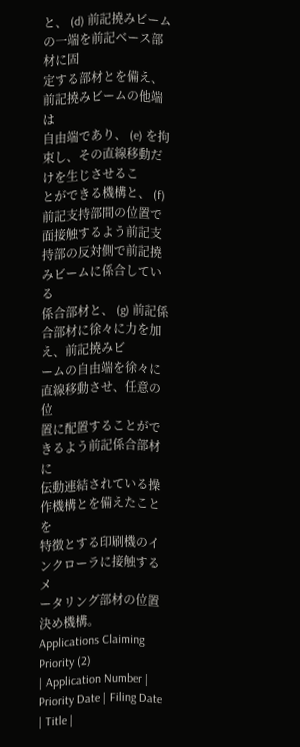と、 (d) 前記撓みビームの一端を前記ベース部材に固
定する部材とを備え、前記撓みビームの他端は
自由端であり、 (e) を拘束し、その直線移動だけを生じさせるこ
とができる機構と、 (f) 前記支持部間の位置で面接触するよう前記支
持部の反対側で前記撓みビームに係合している
係合部材と、 (g) 前記係合部材に徐々に力を加え、前記撓みビ
ームの自由端を徐々に直線移動させ、任意の位
置に配置することができるよう前記係合部材に
伝動連結されている操作機構とを備えたことを
特徴とする印刷機のインクローラに接触するメ
ータリング部材の位置決め機構。
Applications Claiming Priority (2)
| Application Number | Priority Date | Filing Date | Title |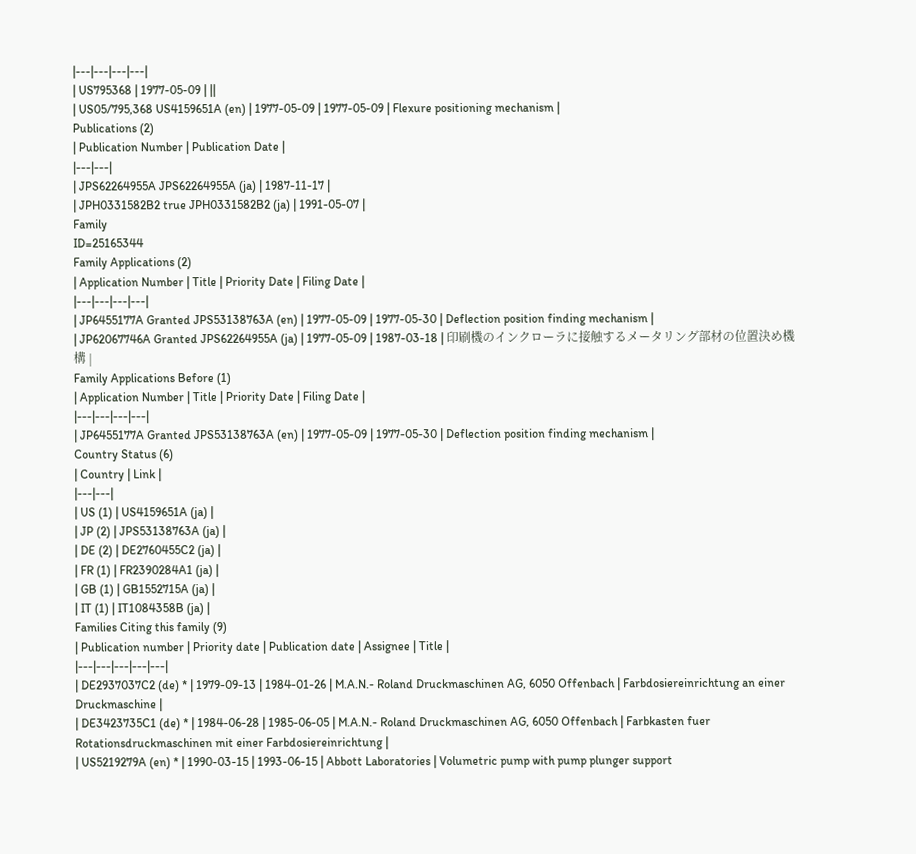|---|---|---|---|
| US795368 | 1977-05-09 | ||
| US05/795,368 US4159651A (en) | 1977-05-09 | 1977-05-09 | Flexure positioning mechanism |
Publications (2)
| Publication Number | Publication Date |
|---|---|
| JPS62264955A JPS62264955A (ja) | 1987-11-17 |
| JPH0331582B2 true JPH0331582B2 (ja) | 1991-05-07 |
Family
ID=25165344
Family Applications (2)
| Application Number | Title | Priority Date | Filing Date |
|---|---|---|---|
| JP6455177A Granted JPS53138763A (en) | 1977-05-09 | 1977-05-30 | Deflection position finding mechanism |
| JP62067746A Granted JPS62264955A (ja) | 1977-05-09 | 1987-03-18 | 印刷機のインクローラに接触するメータリング部材の位置決め機構 |
Family Applications Before (1)
| Application Number | Title | Priority Date | Filing Date |
|---|---|---|---|
| JP6455177A Granted JPS53138763A (en) | 1977-05-09 | 1977-05-30 | Deflection position finding mechanism |
Country Status (6)
| Country | Link |
|---|---|
| US (1) | US4159651A (ja) |
| JP (2) | JPS53138763A (ja) |
| DE (2) | DE2760455C2 (ja) |
| FR (1) | FR2390284A1 (ja) |
| GB (1) | GB1552715A (ja) |
| IT (1) | IT1084358B (ja) |
Families Citing this family (9)
| Publication number | Priority date | Publication date | Assignee | Title |
|---|---|---|---|---|
| DE2937037C2 (de) * | 1979-09-13 | 1984-01-26 | M.A.N.- Roland Druckmaschinen AG, 6050 Offenbach | Farbdosiereinrichtung an einer Druckmaschine |
| DE3423735C1 (de) * | 1984-06-28 | 1985-06-05 | M.A.N.- Roland Druckmaschinen AG, 6050 Offenbach | Farbkasten fuer Rotationsdruckmaschinen mit einer Farbdosiereinrichtung |
| US5219279A (en) * | 1990-03-15 | 1993-06-15 | Abbott Laboratories | Volumetric pump with pump plunger support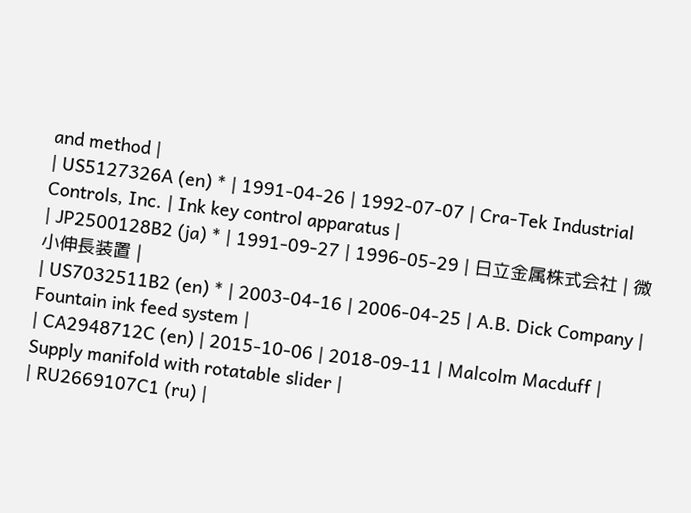and method |
| US5127326A (en) * | 1991-04-26 | 1992-07-07 | Cra-Tek Industrial Controls, Inc. | Ink key control apparatus |
| JP2500128B2 (ja) * | 1991-09-27 | 1996-05-29 | 日立金属株式会社 | 微小伸長装置 |
| US7032511B2 (en) * | 2003-04-16 | 2006-04-25 | A.B. Dick Company | Fountain ink feed system |
| CA2948712C (en) | 2015-10-06 | 2018-09-11 | Malcolm Macduff | Supply manifold with rotatable slider |
| RU2669107C1 (ru) |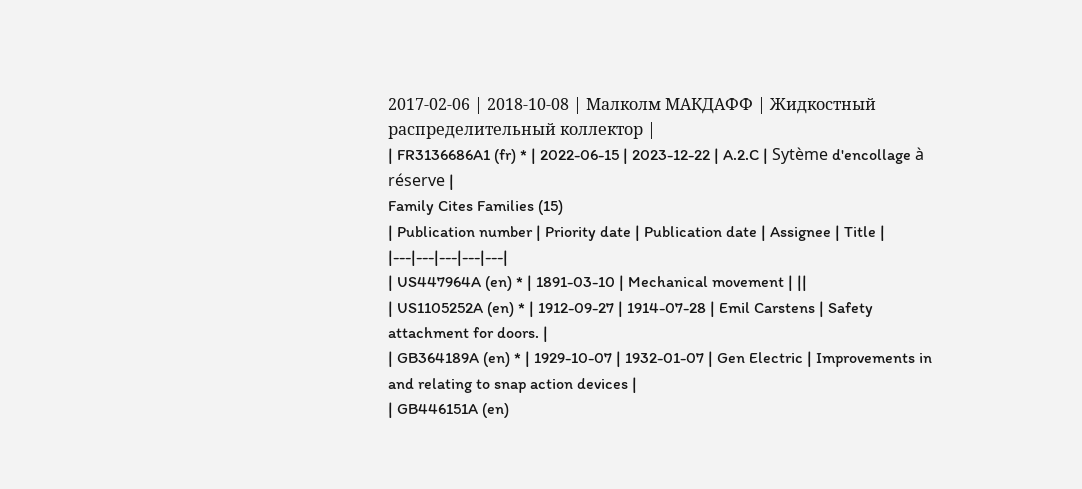2017-02-06 | 2018-10-08 | Малколм МАКДАФФ | Жидкостный распределительный коллектор |
| FR3136686A1 (fr) * | 2022-06-15 | 2023-12-22 | A.2.C | Sytème d'encollage à réserve |
Family Cites Families (15)
| Publication number | Priority date | Publication date | Assignee | Title |
|---|---|---|---|---|
| US447964A (en) * | 1891-03-10 | Mechanical movement | ||
| US1105252A (en) * | 1912-09-27 | 1914-07-28 | Emil Carstens | Safety attachment for doors. |
| GB364189A (en) * | 1929-10-07 | 1932-01-07 | Gen Electric | Improvements in and relating to snap action devices |
| GB446151A (en)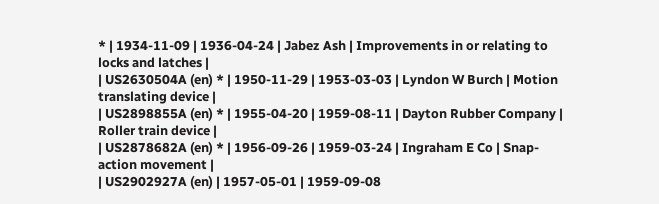* | 1934-11-09 | 1936-04-24 | Jabez Ash | Improvements in or relating to locks and latches |
| US2630504A (en) * | 1950-11-29 | 1953-03-03 | Lyndon W Burch | Motion translating device |
| US2898855A (en) * | 1955-04-20 | 1959-08-11 | Dayton Rubber Company | Roller train device |
| US2878682A (en) * | 1956-09-26 | 1959-03-24 | Ingraham E Co | Snap-action movement |
| US2902927A (en) | 1957-05-01 | 1959-09-08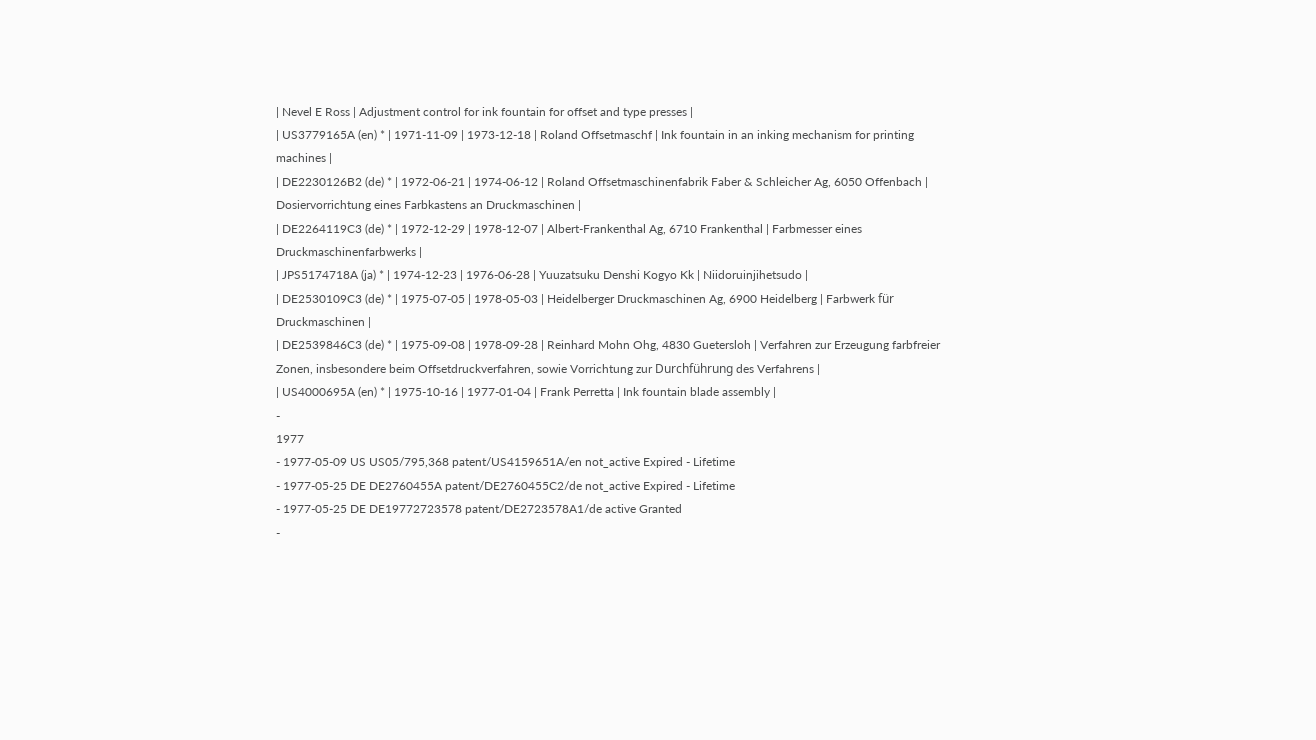| Nevel E Ross | Adjustment control for ink fountain for offset and type presses |
| US3779165A (en) * | 1971-11-09 | 1973-12-18 | Roland Offsetmaschf | Ink fountain in an inking mechanism for printing machines |
| DE2230126B2 (de) * | 1972-06-21 | 1974-06-12 | Roland Offsetmaschinenfabrik Faber & Schleicher Ag, 6050 Offenbach | Dosiervorrichtung eines Farbkastens an Druckmaschinen |
| DE2264119C3 (de) * | 1972-12-29 | 1978-12-07 | Albert-Frankenthal Ag, 6710 Frankenthal | Farbmesser eines Druckmaschinenfarbwerks |
| JPS5174718A (ja) * | 1974-12-23 | 1976-06-28 | Yuuzatsuku Denshi Kogyo Kk | Niidoruinjihetsudo |
| DE2530109C3 (de) * | 1975-07-05 | 1978-05-03 | Heidelberger Druckmaschinen Ag, 6900 Heidelberg | Farbwerk für Druckmaschinen |
| DE2539846C3 (de) * | 1975-09-08 | 1978-09-28 | Reinhard Mohn Ohg, 4830 Guetersloh | Verfahren zur Erzeugung farbfreier Zonen, insbesondere beim Offsetdruckverfahren, sowie Vorrichtung zur Durchführung des Verfahrens |
| US4000695A (en) * | 1975-10-16 | 1977-01-04 | Frank Perretta | Ink fountain blade assembly |
-
1977
- 1977-05-09 US US05/795,368 patent/US4159651A/en not_active Expired - Lifetime
- 1977-05-25 DE DE2760455A patent/DE2760455C2/de not_active Expired - Lifetime
- 1977-05-25 DE DE19772723578 patent/DE2723578A1/de active Granted
-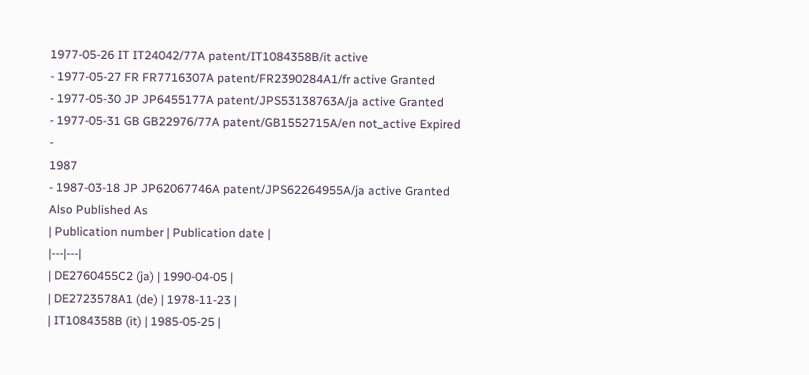1977-05-26 IT IT24042/77A patent/IT1084358B/it active
- 1977-05-27 FR FR7716307A patent/FR2390284A1/fr active Granted
- 1977-05-30 JP JP6455177A patent/JPS53138763A/ja active Granted
- 1977-05-31 GB GB22976/77A patent/GB1552715A/en not_active Expired
-
1987
- 1987-03-18 JP JP62067746A patent/JPS62264955A/ja active Granted
Also Published As
| Publication number | Publication date |
|---|---|
| DE2760455C2 (ja) | 1990-04-05 |
| DE2723578A1 (de) | 1978-11-23 |
| IT1084358B (it) | 1985-05-25 |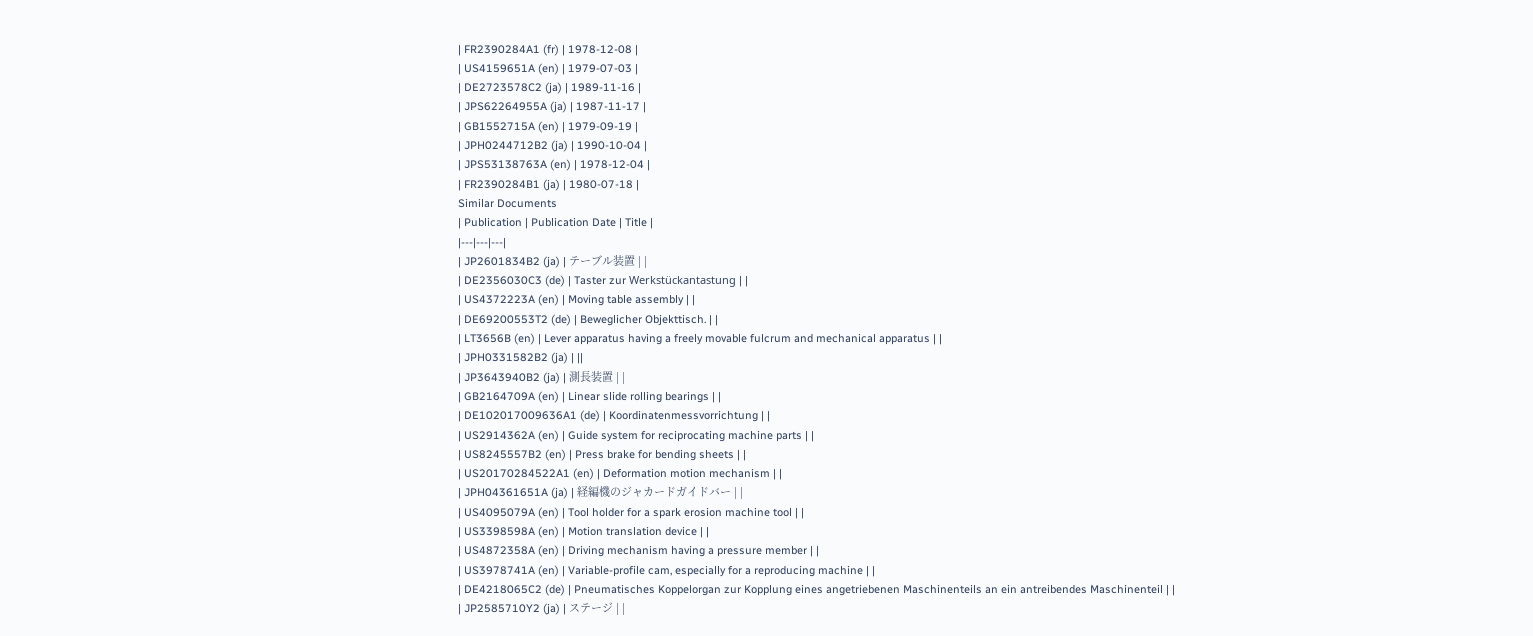| FR2390284A1 (fr) | 1978-12-08 |
| US4159651A (en) | 1979-07-03 |
| DE2723578C2 (ja) | 1989-11-16 |
| JPS62264955A (ja) | 1987-11-17 |
| GB1552715A (en) | 1979-09-19 |
| JPH0244712B2 (ja) | 1990-10-04 |
| JPS53138763A (en) | 1978-12-04 |
| FR2390284B1 (ja) | 1980-07-18 |
Similar Documents
| Publication | Publication Date | Title |
|---|---|---|
| JP2601834B2 (ja) | テーブル装置 | |
| DE2356030C3 (de) | Taster zur Werkstückantastung | |
| US4372223A (en) | Moving table assembly | |
| DE69200553T2 (de) | Beweglicher Objekttisch. | |
| LT3656B (en) | Lever apparatus having a freely movable fulcrum and mechanical apparatus | |
| JPH0331582B2 (ja) | ||
| JP3643940B2 (ja) | 測長装置 | |
| GB2164709A (en) | Linear slide rolling bearings | |
| DE102017009636A1 (de) | Koordinatenmessvorrichtung | |
| US2914362A (en) | Guide system for reciprocating machine parts | |
| US8245557B2 (en) | Press brake for bending sheets | |
| US20170284522A1 (en) | Deformation motion mechanism | |
| JPH04361651A (ja) | 経編機のジャカードガイドバー | |
| US4095079A (en) | Tool holder for a spark erosion machine tool | |
| US3398598A (en) | Motion translation device | |
| US4872358A (en) | Driving mechanism having a pressure member | |
| US3978741A (en) | Variable-profile cam, especially for a reproducing machine | |
| DE4218065C2 (de) | Pneumatisches Koppelorgan zur Kopplung eines angetriebenen Maschinenteils an ein antreibendes Maschinenteil | |
| JP2585710Y2 (ja) | ステージ | |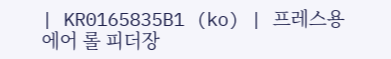| KR0165835B1 (ko) | 프레스용 에어 롤 피더장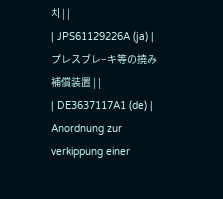치 | |
| JPS61129226A (ja) | プレスブレ−キ等の撓み補償装置 | |
| DE3637117A1 (de) | Anordnung zur verkippung einer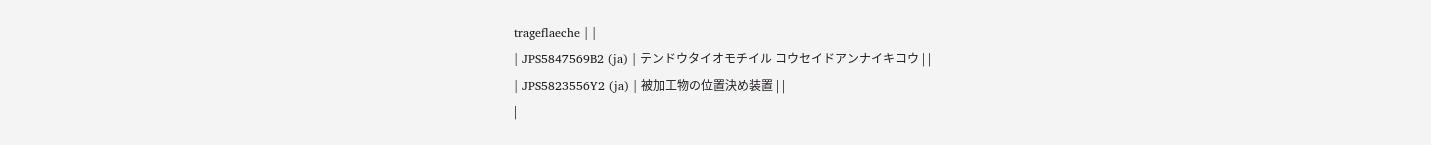trageflaeche | |
| JPS5847569B2 (ja) | テンドウタイオモチイル コウセイドアンナイキコウ | |
| JPS5823556Y2 (ja) | 被加工物の位置決め装置 | |
|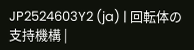JP2524603Y2 (ja) | 回転体の支持機構 |